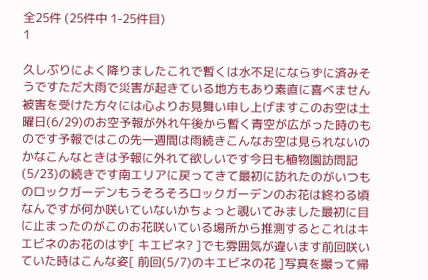全25件 (25件中 1-25件目)
1

久しぶりによく降りましたこれで暫くは水不足にならずに済みそうですただ大雨で災害が起きている地方もあり素直に喜べません被害を受けた方々には心よりお見舞い申し上げますこのお空は土曜日(6/29)のお空予報が外れ午後から暫く青空が広がった時のものです予報ではこの先一週間は雨続きこんなお空は見られないのかなこんなときは予報に外れて欲しいです今日も植物園訪問記(5/23)の続きです南エリアに戻ってきて最初に訪れたのがいつものロックガーデンもうそろそろロックガーデンのお花は終わる頃なんですが何か咲いていないかちょっと覗いてみました最初に目に止まったのがこのお花咲いている場所から推測するとこれはキエビネのお花のはず[ キエビネ? ]でも雰囲気が違います前回咲いていた時はこんな姿[ 前回(5/7)のキエビネの花 ]写真を撮って帰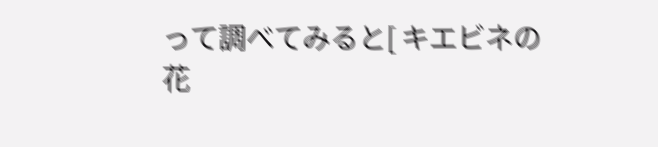って調べてみると[ キエビネの花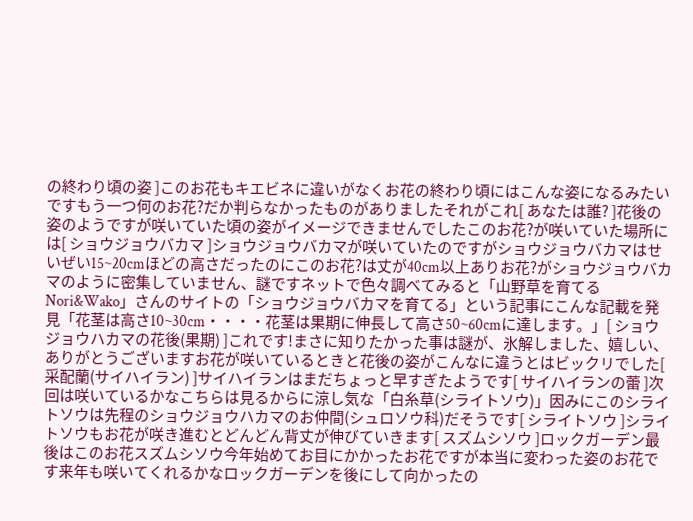の終わり頃の姿 ]このお花もキエビネに違いがなくお花の終わり頃にはこんな姿になるみたいですもう一つ何のお花?だか判らなかったものがありましたそれがこれ[ あなたは誰? ]花後の姿のようですが咲いていた頃の姿がイメージできませんでしたこのお花?が咲いていた場所には[ ショウジョウバカマ ]ショウジョウバカマが咲いていたのですがショウジョウバカマはせいぜい15~20cmほどの高さだったのにこのお花?は丈が40cm以上ありお花?がショウジョウバカマのように密集していません、謎ですネットで色々調べてみると「山野草を育てるNori&Wako」さんのサイトの「ショウジョウバカマを育てる」という記事にこんな記載を発見「花茎は高さ10~30cm・・・・花茎は果期に伸長して高さ50~60cmに達します。」[ ショウジョウハカマの花後(果期) ]これです!まさに知りたかった事は謎が、氷解しました、嬉しい、ありがとうございますお花が咲いているときと花後の姿がこんなに違うとはビックリでした[ 采配蘭(サイハイラン) ]サイハイランはまだちょっと早すぎたようです[ サイハイランの蕾 ]次回は咲いているかなこちらは見るからに涼し気な「白糸草(シライトソウ)」因みにこのシライトソウは先程のショウジョウハカマのお仲間(シュロソウ科)だそうです[ シライトソウ ]シライトソウもお花が咲き進むとどんどん背丈が伸びていきます[ スズムシソウ ]ロックガーデン最後はこのお花スズムシソウ今年始めてお目にかかったお花ですが本当に変わった姿のお花です来年も咲いてくれるかなロックガーデンを後にして向かったの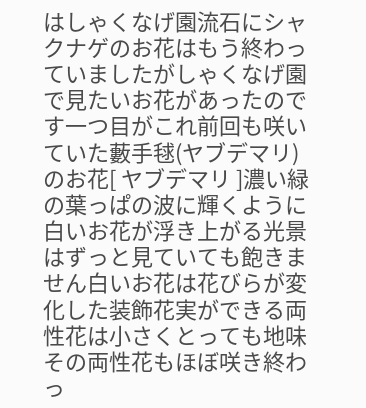はしゃくなげ園流石にシャクナゲのお花はもう終わっていましたがしゃくなげ園で見たいお花があったのです一つ目がこれ前回も咲いていた藪手毬(ヤブデマリ)のお花[ ヤブデマリ ]濃い緑の葉っぱの波に輝くように白いお花が浮き上がる光景はずっと見ていても飽きません白いお花は花びらが変化した装飾花実ができる両性花は小さくとっても地味その両性花もほぼ咲き終わっ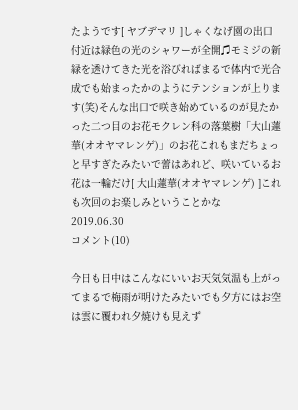たようです[ ヤブデマリ ]しゃくなげ園の出口付近は緑色の光のシャワーが全開♫モミジの新緑を透けてきた光を浴びればまるで体内で光合成でも始まったかのようにテンションが上ります(笑)そんな出口で咲き始めているのが見たかった二つ目のお花モクレン科の落葉樹「大山蓮華(オオヤマレンゲ)」のお花これもまだちょっと早すぎたみたいで蕾はあれど、咲いているお花は一輪だけ[ 大山蓮華(オオヤマレンゲ) ]これも次回のお楽しみということかな
2019.06.30
コメント(10)

今日も日中はこんなにいいお天気気温も上がってまるで梅雨が明けたみたいでも夕方にはお空は雲に覆われ夕焼けも見えず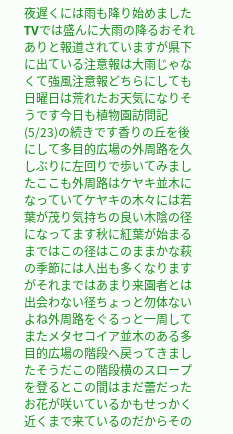夜遅くには雨も降り始めましたTVでは盛んに大雨の降るおそれありと報道されていますが県下に出ている注意報は大雨じゃなくて強風注意報どちらにしても日曜日は荒れたお天気になりそうです今日も植物園訪問記(5/23)の続きです香りの丘を後にして多目的広場の外周路を久しぶりに左回りで歩いてみましたここも外周路はケヤキ並木になっていてケヤキの木々には若葉が茂り気持ちの良い木陰の径になってます秋に紅葉が始まるまではこの径はこのままかな萩の季節には人出も多くなりますがそれまではあまり来園者とは出会わない径ちょっと勿体ないよね外周路をぐるっと一周してまたメタセコイア並木のある多目的広場の階段へ戻ってきましたそうだこの階段横のスロープを登るとこの間はまだ蕾だったお花が咲いているかもせっかく近くまで来ているのだからその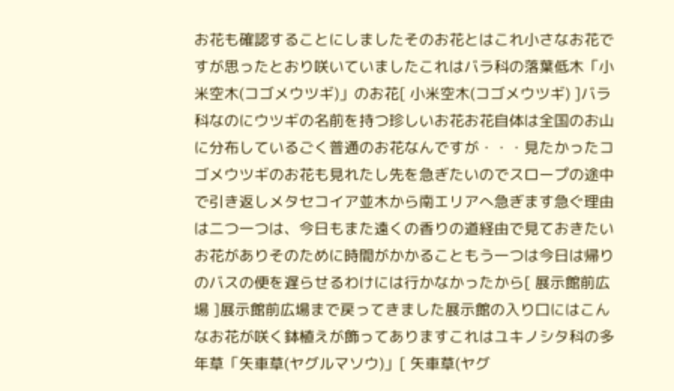お花も確認することにしましたそのお花とはこれ小さなお花ですが思ったとおり咲いていましたこれはバラ科の落葉低木「小米空木(コゴメウツギ)」のお花[ 小米空木(コゴメウツギ) ]バラ科なのにウツギの名前を持つ珍しいお花お花自体は全国のお山に分布しているごく普通のお花なんですが・・・見たかったコゴメウツギのお花も見れたし先を急ぎたいのでスロープの途中で引き返しメタセコイア並木から南エリアへ急ぎます急ぐ理由は二つ一つは、今日もまた遠くの香りの道経由で見ておきたいお花がありそのために時間がかかることもう一つは今日は帰りのバスの便を遅らせるわけには行かなかったから[ 展示館前広場 ]展示館前広場まで戻ってきました展示館の入り口にはこんなお花が咲く鉢植えが飾ってありますこれはユキノシタ科の多年草「矢車草(ヤグルマソウ)」[ 矢車草(ヤグ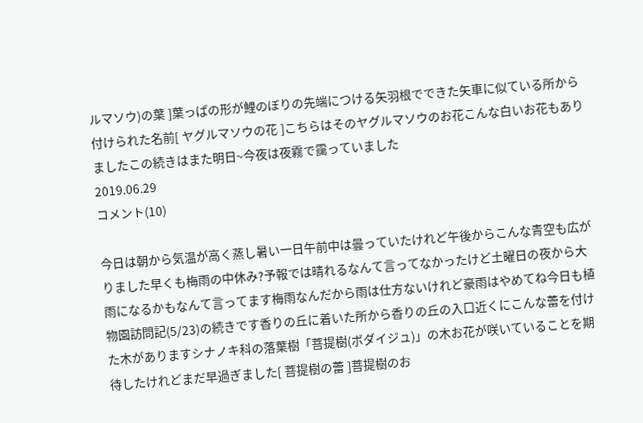ルマソウ)の葉 ]葉っぱの形が鯉のぼりの先端につける矢羽根でできた矢車に似ている所から付けられた名前[ ヤグルマソウの花 ]こちらはそのヤグルマソウのお花こんな白いお花もありましたこの続きはまた明日~今夜は夜霧で靄っていました
2019.06.29
コメント(10)

今日は朝から気温が高く蒸し暑い一日午前中は曇っていたけれど午後からこんな青空も広がりました早くも梅雨の中休み?予報では晴れるなんて言ってなかったけど土曜日の夜から大雨になるかもなんて言ってます梅雨なんだから雨は仕方ないけれど豪雨はやめてね今日も植物園訪問記(5/23)の続きです香りの丘に着いた所から香りの丘の入口近くにこんな蕾を付けた木がありますシナノキ科の落葉樹「菩提樹(ボダイジュ)」の木お花が咲いていることを期待したけれどまだ早過ぎました[ 菩提樹の蕾 ]菩提樹のお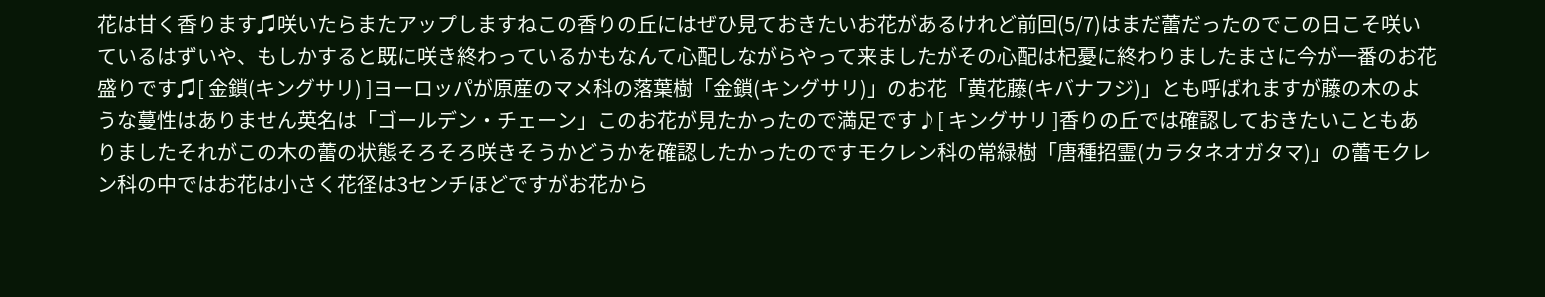花は甘く香ります♫咲いたらまたアップしますねこの香りの丘にはぜひ見ておきたいお花があるけれど前回(5/7)はまだ蕾だったのでこの日こそ咲いているはずいや、もしかすると既に咲き終わっているかもなんて心配しながらやって来ましたがその心配は杞憂に終わりましたまさに今が一番のお花盛りです♫[ 金鎖(キングサリ) ]ヨーロッパが原産のマメ科の落葉樹「金鎖(キングサリ)」のお花「黄花藤(キバナフジ)」とも呼ばれますが藤の木のような蔓性はありません英名は「ゴールデン・チェーン」このお花が見たかったので満足です♪[ キングサリ ]香りの丘では確認しておきたいこともありましたそれがこの木の蕾の状態そろそろ咲きそうかどうかを確認したかったのですモクレン科の常緑樹「唐種招霊(カラタネオガタマ)」の蕾モクレン科の中ではお花は小さく花径は3センチほどですがお花から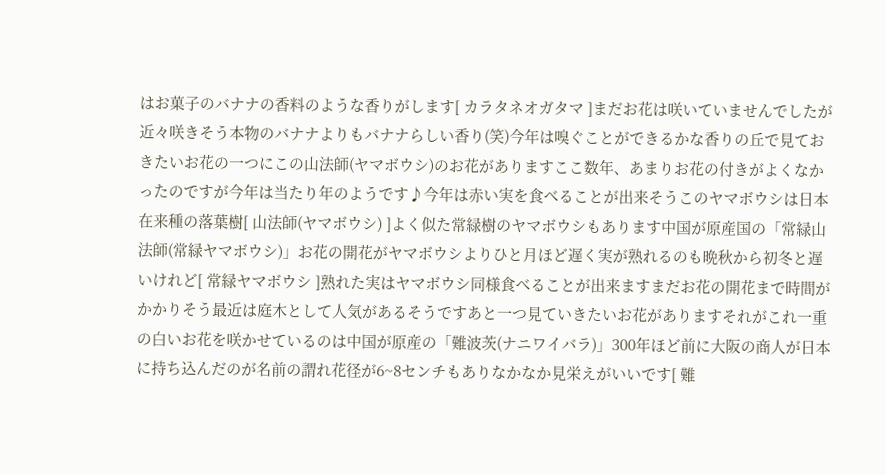はお菓子のバナナの香料のような香りがします[ カラタネオガタマ ]まだお花は咲いていませんでしたが近々咲きそう本物のバナナよりもバナナらしい香り(笑)今年は嗅ぐことができるかな香りの丘で見ておきたいお花の一つにこの山法師(ヤマボウシ)のお花がありますここ数年、あまりお花の付きがよくなかったのですが今年は当たり年のようです♪今年は赤い実を食べることが出来そうこのヤマボウシは日本在来種の落葉樹[ 山法師(ヤマボウシ) ]よく似た常緑樹のヤマボウシもあります中国が原産国の「常緑山法師(常緑ヤマボウシ)」お花の開花がヤマボウシよりひと月ほど遅く実が熟れるのも晩秋から初冬と遅いけれど[ 常緑ヤマボウシ ]熟れた実はヤマボウシ同様食べることが出来ますまだお花の開花まで時間がかかりそう最近は庭木として人気があるそうですあと一つ見ていきたいお花がありますそれがこれ一重の白いお花を咲かせているのは中国が原産の「難波茨(ナニワイバラ)」300年ほど前に大阪の商人が日本に持ち込んだのが名前の謂れ花径が6~8センチもありなかなか見栄えがいいです[ 難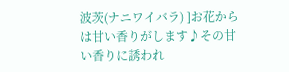波茨(ナニワイバラ) ]お花からは甘い香りがします♪その甘い香りに誘われ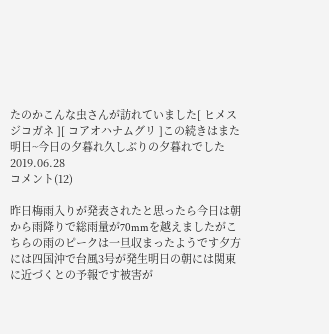たのかこんな虫さんが訪れていました[ ヒメスジコガネ ][ コアオハナムグリ ]この続きはまた明日~今日の夕暮れ久しぶりの夕暮れでした
2019.06.28
コメント(12)

昨日梅雨入りが発表されたと思ったら今日は朝から雨降りで総雨量が70mmを越えましたがこちらの雨のピークは一旦収まったようです夕方には四国沖で台風3号が発生明日の朝には関東に近づくとの予報です被害が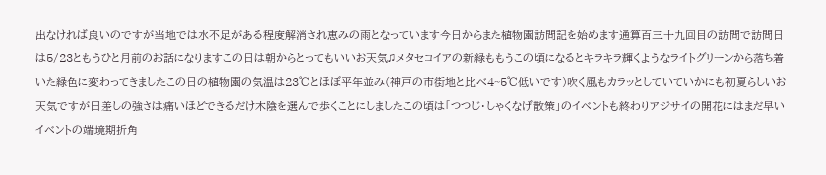出なければ良いのですが当地では水不足がある程度解消され恵みの雨となっています今日からまた植物園訪問記を始めます通算百三十九回目の訪問で訪問日は5/23ともうひと月前のお話になりますこの日は朝からとってもいいお天気♫メタセコイアの新緑ももうこの頃になるとキラキラ輝くようなライトグリーンから落ち着いた緑色に変わってきましたこの日の植物園の気温は23℃とほぼ平年並み(神戸の市街地と比べ4~5℃低いです)吹く風もカラッとしていていかにも初夏らしいお天気ですが日差しの強さは痛いほどできるだけ木陰を選んで歩くことにしましたこの頃は「つつじ・しゃくなげ散策」のイベントも終わりアジサイの開花にはまだ早いイベントの端境期折角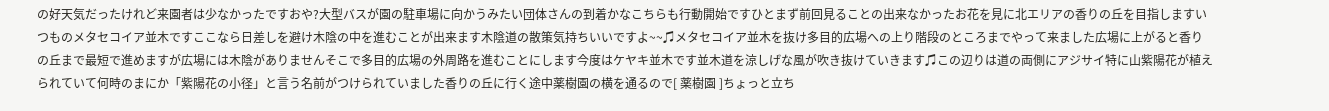の好天気だったけれど来園者は少なかったですおや?大型バスが園の駐車場に向かうみたい団体さんの到着かなこちらも行動開始ですひとまず前回見ることの出来なかったお花を見に北エリアの香りの丘を目指しますいつものメタセコイア並木ですここなら日差しを避け木陰の中を進むことが出来ます木陰道の散策気持ちいいですよ~~♫メタセコイア並木を抜け多目的広場への上り階段のところまでやって来ました広場に上がると香りの丘まで最短で進めますが広場には木陰がありませんそこで多目的広場の外周路を進むことにします今度はケヤキ並木です並木道を涼しげな風が吹き抜けていきます♫この辺りは道の両側にアジサイ特に山紫陽花が植えられていて何時のまにか「紫陽花の小径」と言う名前がつけられていました香りの丘に行く途中薬樹園の横を通るので[ 薬樹園 ]ちょっと立ち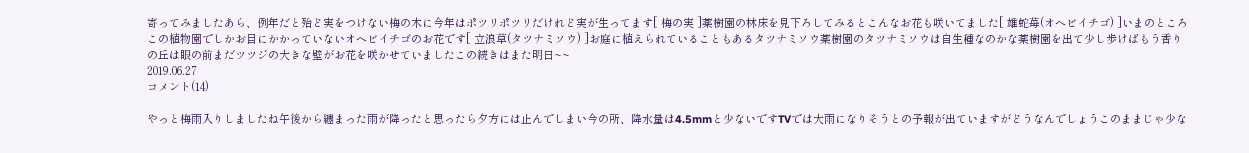寄ってみましたあら、例年だと殆ど実をつけない梅の木に今年はポツリポツリだけれど実が生ってます[ 梅の実 ]薬樹園の林床を見下ろしてみるとこんなお花も咲いてました[ 雄蛇苺(オヘビイチゴ) ]いまのところこの植物園でしかお目にかかっていないオヘビイチゴのお花です[ 立浪草(タツナミソウ) ]お庭に植えられていることもあるタツナミソウ薬樹園のタツナミソウは自生種なのかな薬樹園を出て少し歩けばもう香りの丘は眼の前まだツツジの大きな壁がお花を咲かせていましたこの続きはまた明日~~
2019.06.27
コメント(14)

やっと梅雨入りしましたね午後から纏まった雨が降ったと思ったら夕方には止んでしまい今の所、降水量は4.5mmと少ないですTVでは大雨になりそうとの予報が出ていますがどうなんでしょうこのままじゃ少な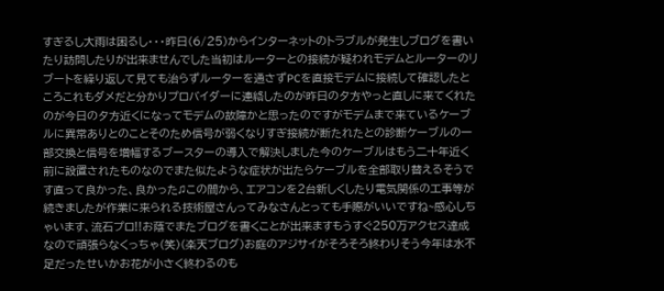すぎるし大雨は困るし・・・昨日(6/25)からインターネットのトラブルが発生しブログを書いたり訪問したりが出来ませんでした当初はルーターとの接続が疑われモデムとルーターのリブートを繰り返して見ても治らずルーターを通さずPCを直接モデムに接続して確認したところこれもダメだと分かりプロバイダーに連絡したのが昨日の夕方やっと直しに来てくれたのが今日の夕方近くになってモデムの故障かと思ったのですがモデムまで来ているケーブルに異常ありとのことそのため信号が弱くなりすぎ接続が断たれたとの診断ケーブルの一部交換と信号を増幅するブースターの導入で解決しました今のケーブルはもう二十年近く前に設置されたものなのでまた似たような症状が出たらケーブルを全部取り替えるそうです直って良かった、良かった♫この間から、エアコンを2台新しくしたり電気関係の工事等が続きましたが作業に来られる技術屋さんってみなさんとっても手際がいいですね~感心しちゃいます、流石プロ!!お蔭でまたブログを書くことが出来ますもうすぐ250万アクセス達成なので頑張らなくっちゃ(笑)(楽天ブログ)お庭のアジサイがそろそろ終わりそう今年は水不足だったせいかお花が小さく終わるのも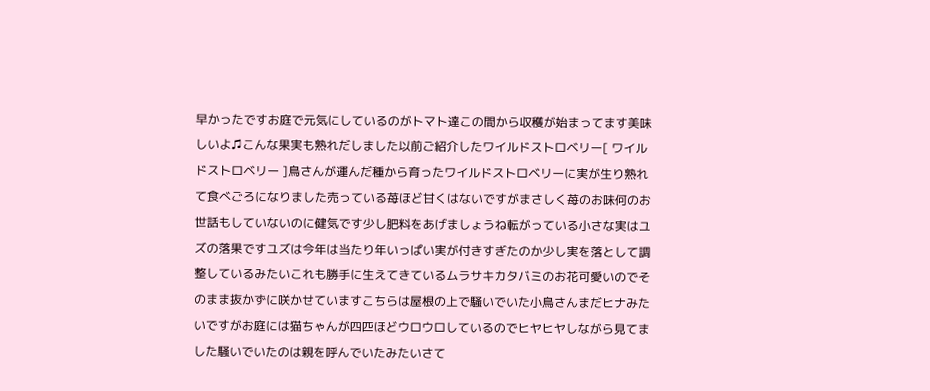早かったですお庭で元気にしているのがトマト達この間から収穫が始まってます美味しいよ♫こんな果実も熟れだしました以前ご紹介したワイルドストロベリー[ ワイルドストロベリー ]鳥さんが運んだ種から育ったワイルドストロベリーに実が生り熟れて食べごろになりました売っている苺ほど甘くはないですがまさしく苺のお味何のお世話もしていないのに健気です少し肥料をあげましょうね転がっている小さな実はユズの落果ですユズは今年は当たり年いっぱい実が付きすぎたのか少し実を落として調整しているみたいこれも勝手に生えてきているムラサキカタバミのお花可愛いのでそのまま抜かずに咲かせていますこちらは屋根の上で騒いでいた小鳥さんまだヒナみたいですがお庭には猫ちゃんが四匹ほどウロウロしているのでヒヤヒヤしながら見てました騒いでいたのは親を呼んでいたみたいさて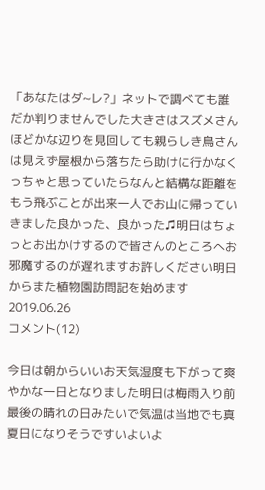「あなたはダ~レ?」ネットで調べても誰だか判りませんでした大きさはスズメさんほどかな辺りを見回しても親らしき鳥さんは見えず屋根から落ちたら助けに行かなくっちゃと思っていたらなんと結構な距離をもう飛ぶことが出来一人でお山に帰っていきました良かった、良かった♫明日はちょっとお出かけするので皆さんのところへお邪魔するのが遅れますお許しください明日からまた植物園訪問記を始めます
2019.06.26
コメント(12)

今日は朝からいいお天気湿度も下がって爽やかな一日となりました明日は梅雨入り前最後の晴れの日みたいで気温は当地でも真夏日になりそうですいよいよ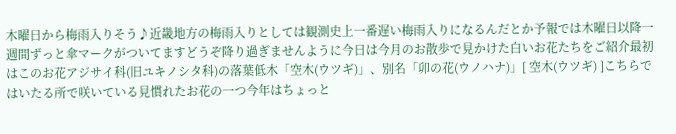木曜日から梅雨入りそう♪近畿地方の梅雨入りとしては観測史上一番遅い梅雨入りになるんだとか予報では木曜日以降一週間ずっと傘マークがついてますどうぞ降り過ぎませんように今日は今月のお散歩で見かけた白いお花たちをご紹介最初はこのお花アジサイ科(旧ユキノシタ科)の落葉低木「空木(ウツギ)」、別名「卯の花(ウノハナ)」[ 空木(ウツギ) ]こちらではいたる所で咲いている見慣れたお花の一つ今年はちょっと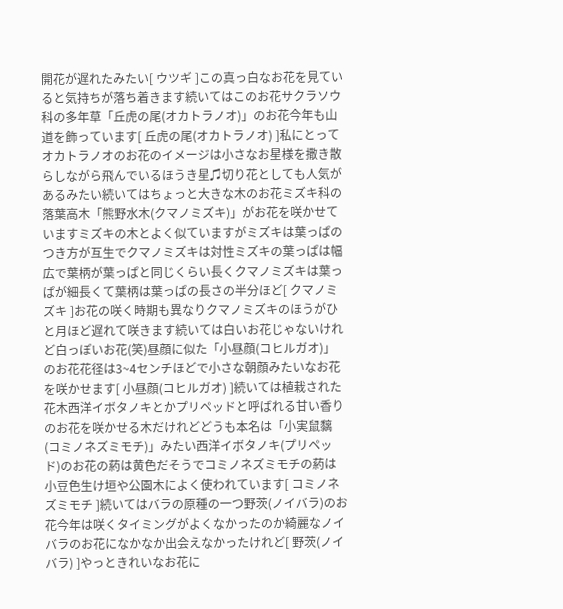開花が遅れたみたい[ ウツギ ]この真っ白なお花を見ていると気持ちが落ち着きます続いてはこのお花サクラソウ科の多年草「丘虎の尾(オカトラノオ)」のお花今年も山道を飾っています[ 丘虎の尾(オカトラノオ) ]私にとってオカトラノオのお花のイメージは小さなお星様を撒き散らしながら飛んでいるほうき星♫切り花としても人気があるみたい続いてはちょっと大きな木のお花ミズキ科の落葉高木「熊野水木(クマノミズキ)」がお花を咲かせていますミズキの木とよく似ていますがミズキは葉っぱのつき方が互生でクマノミズキは対性ミズキの葉っぱは幅広で葉柄が葉っぱと同じくらい長くクマノミズキは葉っぱが細長くて葉柄は葉っぱの長さの半分ほど[ クマノミズキ ]お花の咲く時期も異なりクマノミズキのほうがひと月ほど遅れて咲きます続いては白いお花じゃないけれど白っぽいお花(笑)昼顔に似た「小昼顔(コヒルガオ)」のお花花径は3~4センチほどで小さな朝顔みたいなお花を咲かせます[ 小昼顔(コヒルガオ) ]続いては植栽された花木西洋イボタノキとかプリペッドと呼ばれる甘い香りのお花を咲かせる木だけれどどうも本名は「小実鼠黐(コミノネズミモチ)」みたい西洋イボタノキ(プリペッド)のお花の葯は黄色だそうでコミノネズミモチの葯は小豆色生け垣や公園木によく使われています[ コミノネズミモチ ]続いてはバラの原種の一つ野茨(ノイバラ)のお花今年は咲くタイミングがよくなかったのか綺麗なノイバラのお花になかなか出会えなかったけれど[ 野茨(ノイバラ) ]やっときれいなお花に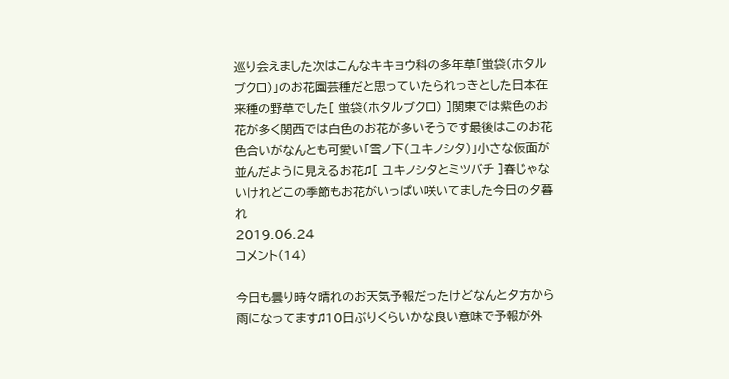巡り会えました次はこんなキキョウ科の多年草「蛍袋(ホタルブクロ)」のお花園芸種だと思っていたられっきとした日本在来種の野草でした[ 蛍袋(ホタルブクロ) ]関東では紫色のお花が多く関西では白色のお花が多いそうです最後はこのお花色合いがなんとも可愛い「雪ノ下(ユキノシタ)」小さな仮面が並んだように見えるお花♫[ ユキノシタとミツバチ ]春じゃないけれどこの季節もお花がいっぱい咲いてました今日の夕暮れ
2019.06.24
コメント(14)

今日も曇り時々晴れのお天気予報だったけどなんと夕方から雨になってます♫10日ぶりくらいかな良い意味で予報が外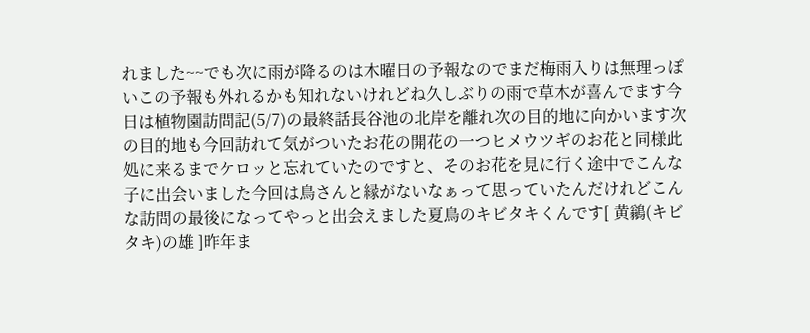れました~~でも次に雨が降るのは木曜日の予報なのでまだ梅雨入りは無理っぽいこの予報も外れるかも知れないけれどね久しぶりの雨で草木が喜んでます今日は植物園訪問記(5/7)の最終話長谷池の北岸を離れ次の目的地に向かいます次の目的地も今回訪れて気がついたお花の開花の一つヒメウツギのお花と同様此処に来るまでケロッと忘れていたのですと、そのお花を見に行く途中でこんな子に出会いました今回は鳥さんと縁がないなぁって思っていたんだけれどこんな訪問の最後になってやっと出会えました夏鳥のキビタキくんです[ 黄鶲(キビタキ)の雄 ]昨年ま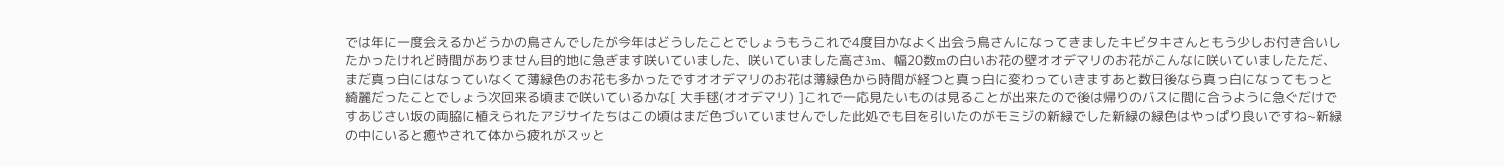では年に一度会えるかどうかの鳥さんでしたが今年はどうしたことでしょうもうこれで4度目かなよく出会う鳥さんになってきましたキビタキさんともう少しお付き合いしたかったけれど時間がありません目的地に急ぎます咲いていました、咲いていました高さ3m、幅20数mの白いお花の壁オオデマリのお花がこんなに咲いていましたただ、まだ真っ白にはなっていなくて薄緑色のお花も多かったですオオデマリのお花は薄緑色から時間が経つと真っ白に変わっていきますあと数日後なら真っ白になってもっと綺麗だったことでしょう次回来る頃まで咲いているかな[ 大手毬(オオデマリ) ]これで一応見たいものは見ることが出来たので後は帰りのバスに間に合うように急ぐだけですあじさい坂の両脇に植えられたアジサイたちはこの頃はまだ色づいていませんでした此処でも目を引いたのがモミジの新緑でした新緑の緑色はやっぱり良いですね~新緑の中にいると癒やされて体から疲れがスッと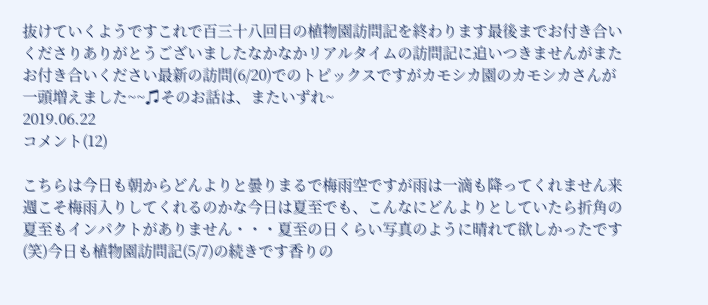抜けていくようですこれで百三十八回目の植物園訪問記を終わります最後までお付き合いくださりありがとうございましたなかなかリアルタイムの訪問記に追いつきませんがまたお付き合いください最新の訪問(6/20)でのトピックスですがカモシカ園のカモシカさんが一頭増えました~~♫そのお話は、またいずれ~
2019.06.22
コメント(12)

こちらは今日も朝からどんよりと曇りまるで梅雨空ですが雨は一滴も降ってくれません来週こそ梅雨入りしてくれるのかな今日は夏至でも、こんなにどんよりとしていたら折角の夏至もインパクトがありません・・・夏至の日くらい写真のように晴れて欲しかったです(笑)今日も植物園訪問記(5/7)の続きです香りの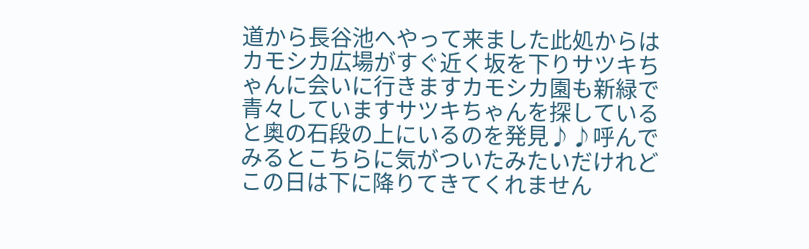道から長谷池へやって来ました此処からはカモシカ広場がすぐ近く坂を下りサツキちゃんに会いに行きますカモシカ園も新緑で青々していますサツキちゃんを探していると奥の石段の上にいるのを発見♪♪呼んでみるとこちらに気がついたみたいだけれどこの日は下に降りてきてくれません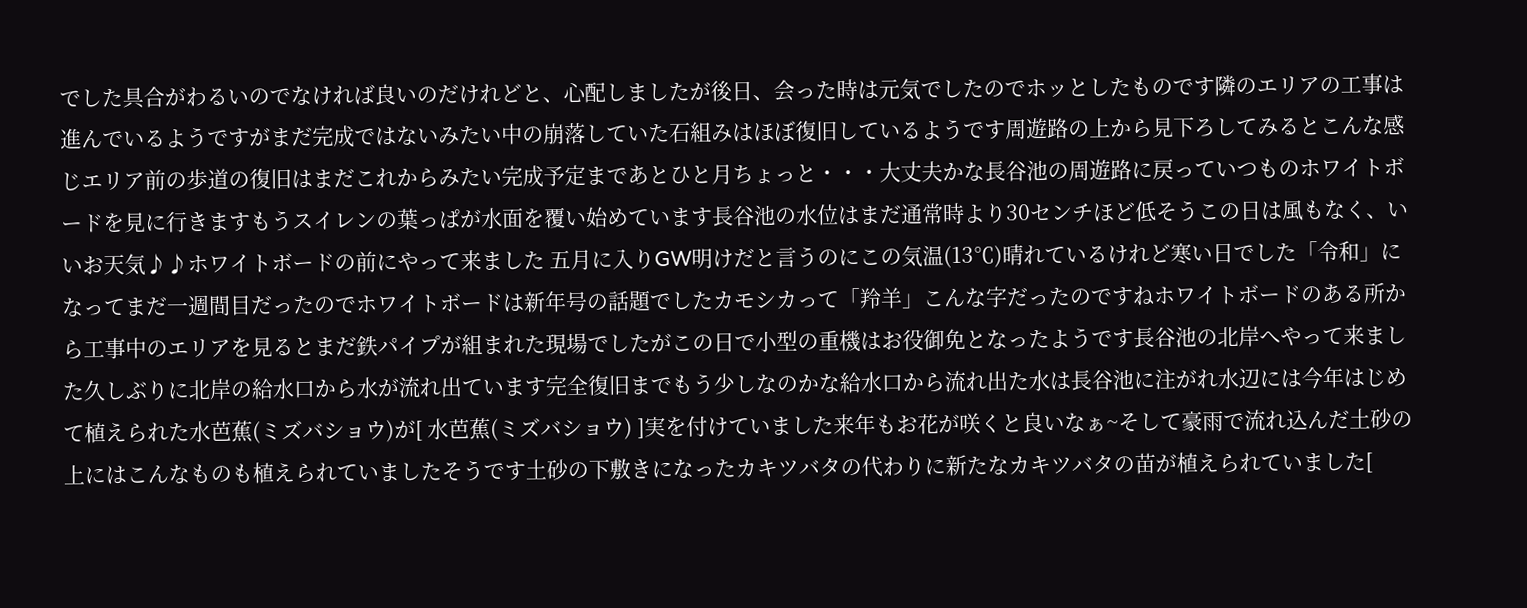でした具合がわるいのでなければ良いのだけれどと、心配しましたが後日、会った時は元気でしたのでホッとしたものです隣のエリアの工事は進んでいるようですがまだ完成ではないみたい中の崩落していた石組みはほぼ復旧しているようです周遊路の上から見下ろしてみるとこんな感じエリア前の歩道の復旧はまだこれからみたい完成予定まであとひと月ちょっと・・・大丈夫かな長谷池の周遊路に戻っていつものホワイトボードを見に行きますもうスイレンの葉っぱが水面を覆い始めています長谷池の水位はまだ通常時より30センチほど低そうこの日は風もなく、いいお天気♪♪ホワイトボードの前にやって来ました 五月に入りGW明けだと言うのにこの気温(13℃)晴れているけれど寒い日でした「令和」になってまだ一週間目だったのでホワイトボードは新年号の話題でしたカモシカって「羚羊」こんな字だったのですねホワイトボードのある所から工事中のエリアを見るとまだ鉄パイプが組まれた現場でしたがこの日で小型の重機はお役御免となったようです長谷池の北岸へやって来ました久しぶりに北岸の給水口から水が流れ出ています完全復旧までもう少しなのかな給水口から流れ出た水は長谷池に注がれ水辺には今年はじめて植えられた水芭蕉(ミズバショウ)が[ 水芭蕉(ミズバショウ) ]実を付けていました来年もお花が咲くと良いなぁ~そして豪雨で流れ込んだ土砂の上にはこんなものも植えられていましたそうです土砂の下敷きになったカキツバタの代わりに新たなカキツバタの苗が植えられていました[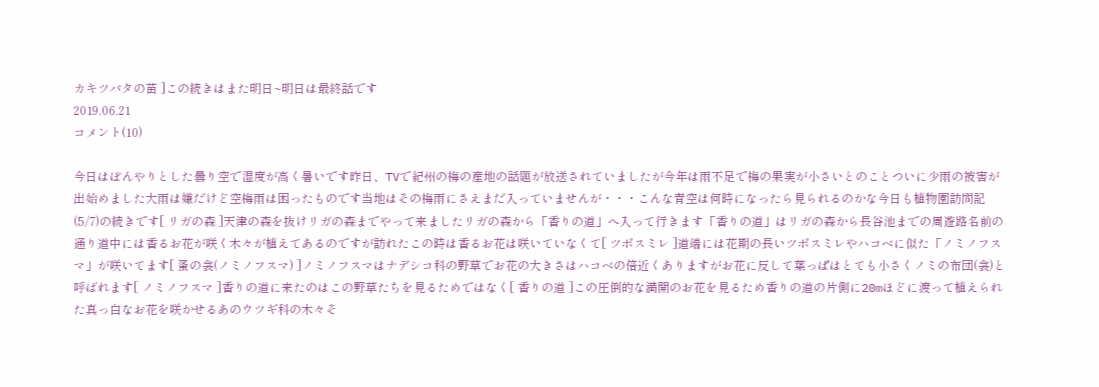カキツバタの苗 ]この続きはまた明日~明日は最終話です
2019.06.21
コメント(10)

今日はぼんやりとした曇り空で湿度が高く暑いです昨日、TVで紀州の梅の産地の話題が放送されていましたが今年は雨不足で梅の果実が小さいとのことついに少雨の被害が出始めました大雨は嫌だけど空梅雨は困ったものです当地はその梅雨にさえまだ入っていませんが・・・こんな青空は何時になったら見られるのかな今日も植物園訪問記(5/7)の続きです[ リガの森 ]天津の森を抜けリガの森までやって来ましたリガの森から「香りの道」へ入って行きます「香りの道」はリガの森から長谷池までの周遊路名前の通り道中には香るお花が咲く木々が植えてあるのですが訪れたこの時は香るお花は咲いていなくて[ ツボスミレ ]道端には花期の長いツボスミレやハコベに似た「ノミノフスマ」が咲いてます[ 蚤の衾(ノミノフスマ) ]ノミノフスマはナデシコ科の野草でお花の大きさはハコベの倍近くありますがお花に反して葉っぱはとても小さくノミの布団(衾)と呼ばれます[ ノミノフスマ ]香りの道に来たのはこの野草たちを見るためではなく[ 香りの道 ]この圧倒的な満開のお花を見るため香りの道の片側に20mほどに渡って植えられた真っ白なお花を咲かせるあのウツギ科の木々そ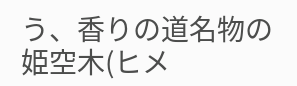う、香りの道名物の姫空木(ヒメ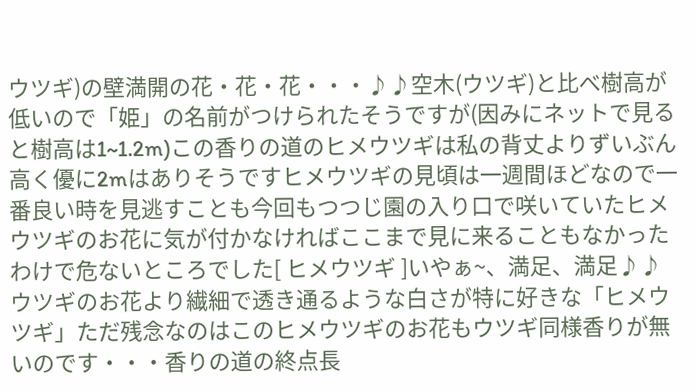ウツギ)の壁満開の花・花・花・・・♪♪空木(ウツギ)と比べ樹高が低いので「姫」の名前がつけられたそうですが(因みにネットで見ると樹高は1~1.2m)この香りの道のヒメウツギは私の背丈よりずいぶん高く優に2mはありそうですヒメウツギの見頃は一週間ほどなので一番良い時を見逃すことも今回もつつじ園の入り口で咲いていたヒメウツギのお花に気が付かなければここまで見に来ることもなかったわけで危ないところでした[ ヒメウツギ ]いやぁ~、満足、満足♪♪ウツギのお花より繊細で透き通るような白さが特に好きな「ヒメウツギ」ただ残念なのはこのヒメウツギのお花もウツギ同様香りが無いのです・・・香りの道の終点長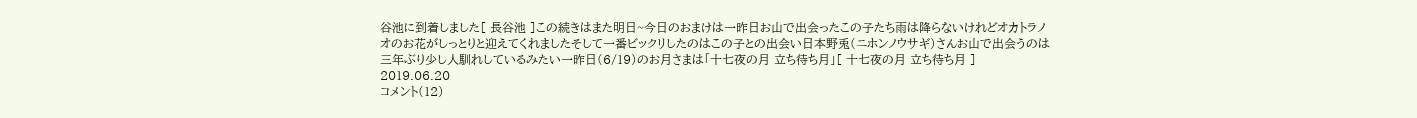谷池に到着しました[ 長谷池 ]この続きはまた明日~今日のおまけは一昨日お山で出会ったこの子たち雨は降らないけれどオカトラノオのお花がしっとりと迎えてくれましたそして一番ビックリしたのはこの子との出会い日本野兎(ニホンノウサギ)さんお山で出会うのは三年ぶり少し人馴れしているみたい一昨日(6/19)のお月さまは「十七夜の月 立ち待ち月」[ 十七夜の月 立ち待ち月 ]
2019.06.20
コメント(12)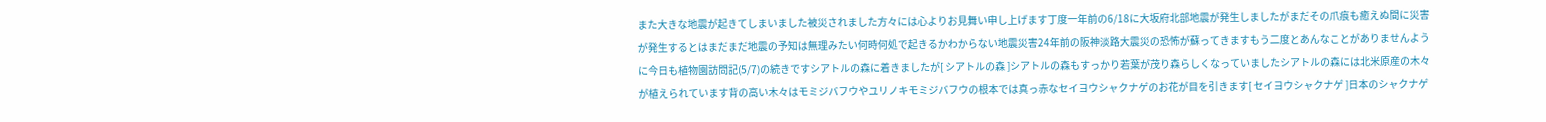また大きな地震が起きてしまいました被災されました方々には心よりお見舞い申し上げます丁度一年前の6/18に大坂府北部地震が発生しましたがまだその爪痕も癒えぬ間に災害が発生するとはまだまだ地震の予知は無理みたい何時何処で起きるかわからない地震災害24年前の阪神淡路大震災の恐怖が蘇ってきますもう二度とあんなことがありませんように今日も植物園訪問記(5/7)の続きですシアトルの森に着きましたが[ シアトルの森 ]シアトルの森もすっかり若葉が茂り森らしくなっていましたシアトルの森には北米原産の木々が植えられています背の高い木々はモミジバフウやユリノキモミジバフウの根本では真っ赤なセイヨウシャクナゲのお花が目を引きます[ セイヨウシャクナゲ ]日本のシャクナゲ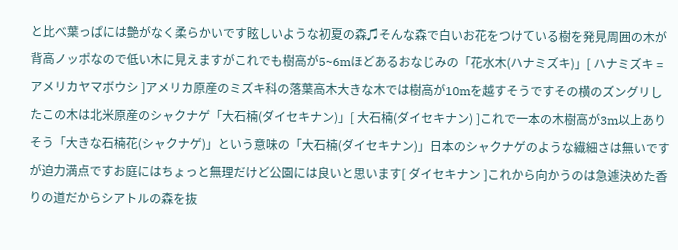と比べ葉っぱには艶がなく柔らかいです眩しいような初夏の森♫そんな森で白いお花をつけている樹を発見周囲の木が背高ノッポなので低い木に見えますがこれでも樹高が5~6mほどあるおなじみの「花水木(ハナミズキ)」[ ハナミズキ = アメリカヤマボウシ ]アメリカ原産のミズキ科の落葉高木大きな木では樹高が10mを越すそうですその横のズングリしたこの木は北米原産のシャクナゲ「大石楠(ダイセキナン)」[ 大石楠(ダイセキナン) ]これで一本の木樹高が3m以上ありそう「大きな石楠花(シャクナゲ)」という意味の「大石楠(ダイセキナン)」日本のシャクナゲのような繊細さは無いですが迫力満点ですお庭にはちょっと無理だけど公園には良いと思います[ ダイセキナン ]これから向かうのは急遽決めた香りの道だからシアトルの森を抜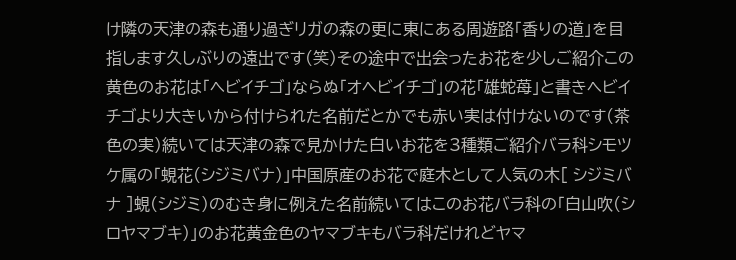け隣の天津の森も通り過ぎリガの森の更に東にある周遊路「香りの道」を目指します久しぶりの遠出です(笑)その途中で出会ったお花を少しご紹介この黄色のお花は「ヘビイチゴ」ならぬ「オヘビイチゴ」の花「雄蛇苺」と書きヘビイチゴより大きいから付けられた名前だとかでも赤い実は付けないのです(茶色の実)続いては天津の森で見かけた白いお花を3種類ご紹介バラ科シモツケ属の「蜆花(シジミバナ)」中国原産のお花で庭木として人気の木[ シジミバナ ]蜆(シジミ)のむき身に例えた名前続いてはこのお花バラ科の「白山吹(シロヤマブキ)」のお花黄金色のヤマブキもバラ科だけれどヤマ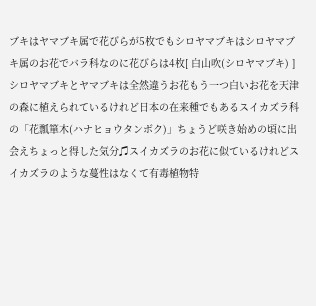ブキはヤマブキ属で花びらが5枚でもシロヤマブキはシロヤマブキ属のお花でバラ科なのに花びらは4枚[ 白山吹(シロヤマブキ) ]シロヤマブキとヤマブキは全然違うお花もう一つ白いお花を天津の森に植えられているけれど日本の在来種でもあるスイカズラ科の「花瓢箪木(ハナヒョウタンボク)」ちょうど咲き始めの頃に出会えちょっと得した気分♫スイカズラのお花に似ているけれどスイカズラのような蔓性はなくて有毒植物特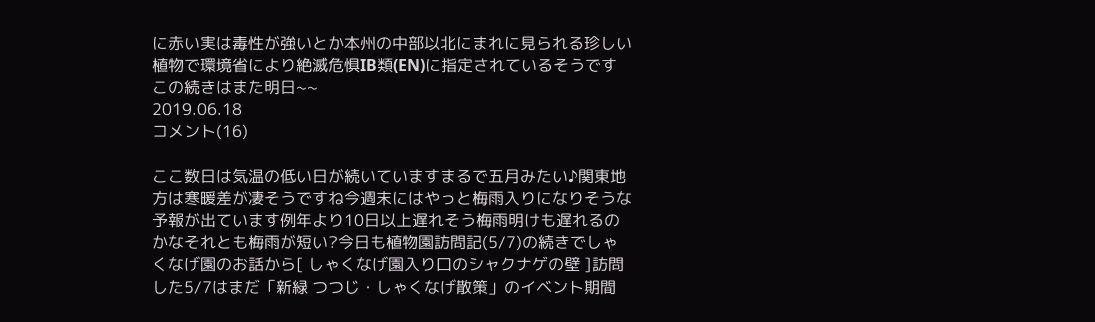に赤い実は毒性が強いとか本州の中部以北にまれに見られる珍しい植物で環境省により絶滅危惧IB類(EN)に指定されているそうですこの続きはまた明日~~
2019.06.18
コメント(16)

ここ数日は気温の低い日が続いていますまるで五月みたい♪関東地方は寒暖差が凄そうですね今週末にはやっと梅雨入りになりそうな予報が出ています例年より10日以上遅れそう梅雨明けも遅れるのかなそれとも梅雨が短い?今日も植物園訪問記(5/7)の続きでしゃくなげ園のお話から[ しゃくなげ園入り口のシャクナゲの壁 ]訪問した5/7はまだ「新緑 つつじ・しゃくなげ散策」のイベント期間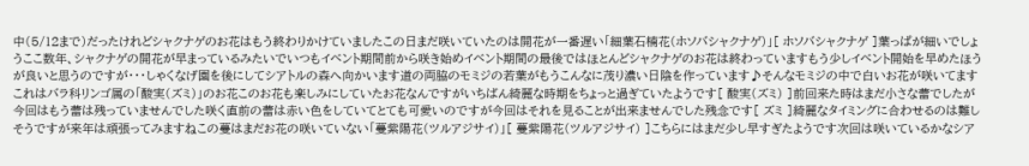中(5/12まで)だったけれどシャクナゲのお花はもう終わりかけていましたこの日まだ咲いていたのは開花が一番遅い「細葉石楠花(ホソバシャクナゲ)」[ ホソバシャクナゲ ]葉っぱが細いでしょうここ数年、シャクナゲの開花が早まっているみたいでいつもイベント期間前から咲き始めイベント期間の最後ではほとんどシャクナゲのお花は終わっていますもう少しイベント開始を早めたほうが良いと思うのですが・・・しゃくなげ園を後にしてシアトルの森へ向かいます道の両脇のモミジの若葉がもうこんなに茂り濃い日陰を作っています♪そんなモミジの中で白いお花が咲いてますこれはバラ科リンゴ属の「酸実(ズミ)」のお花このお花も楽しみにしていたお花なんですがいちばん綺麗な時期をちょっと過ぎていたようです[ 酸実(ズミ) ]前回来た時はまだ小さな蕾でしたが今回はもう蕾は残っていませんでした咲く直前の蕾は赤い色をしていてとても可愛いのですが今回はそれを見ることが出来ませんでした残念です[ ズミ ]綺麗なタイミングに合わせるのは難しそうですが来年は頑張ってみますねこの蔓はまだお花の咲いていない「蔓紫陽花(ツルアジサイ)」[ 蔓紫陽花(ツルアジサイ) ]こちらにはまだ少し早すぎたようです次回は咲いているかなシア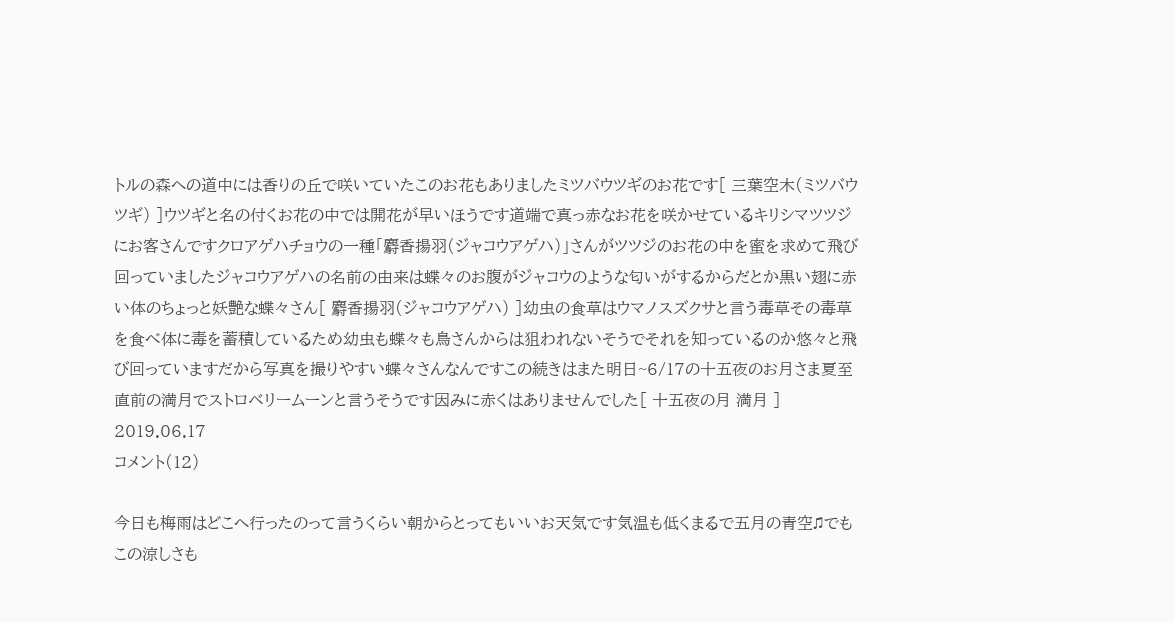トルの森への道中には香りの丘で咲いていたこのお花もありましたミツバウツギのお花です[ 三葉空木(ミツバウツギ) ]ウツギと名の付くお花の中では開花が早いほうです道端で真っ赤なお花を咲かせているキリシマツツジにお客さんですクロアゲハチョウの一種「麝香揚羽(ジャコウアゲハ)」さんがツツジのお花の中を蜜を求めて飛び回っていましたジャコウアゲハの名前の由来は蝶々のお腹がジャコウのような匂いがするからだとか黒い翅に赤い体のちょっと妖艶な蝶々さん[ 麝香揚羽(ジャコウアゲハ) ]幼虫の食草はウマノスズクサと言う毒草その毒草を食べ体に毒を蓄積しているため幼虫も蝶々も鳥さんからは狙われないそうでそれを知っているのか悠々と飛び回っていますだから写真を撮りやすい蝶々さんなんですこの続きはまた明日~6/17の十五夜のお月さま夏至直前の満月でストロベリームーンと言うそうです因みに赤くはありませんでした[ 十五夜の月 満月 ]
2019.06.17
コメント(12)

今日も梅雨はどこへ行ったのって言うくらい朝からとってもいいお天気です気温も低くまるで五月の青空♫でもこの涼しさも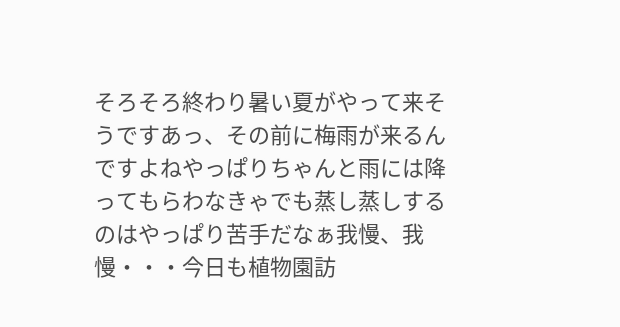そろそろ終わり暑い夏がやって来そうですあっ、その前に梅雨が来るんですよねやっぱりちゃんと雨には降ってもらわなきゃでも蒸し蒸しするのはやっぱり苦手だなぁ我慢、我慢・・・今日も植物園訪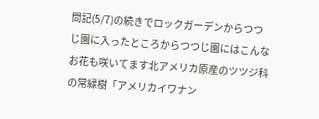問記(5/7)の続きでロックガーデンからつつじ園に入ったところからつつじ園にはこんなお花も咲いてます北アメリカ原産のツツジ科の常緑樹「アメリカイワナン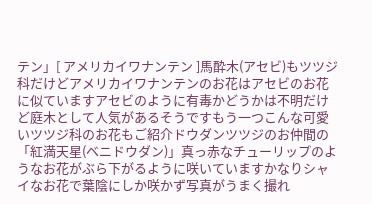テン」[ アメリカイワナンテン ]馬酔木(アセビ)もツツジ科だけどアメリカイワナンテンのお花はアセビのお花に似ていますアセビのように有毒かどうかは不明だけど庭木として人気があるそうですもう一つこんな可愛いツツジ科のお花もご紹介ドウダンツツジのお仲間の「紅満天星(ベニドウダン)」真っ赤なチューリップのようなお花がぶら下がるように咲いていますかなりシャイなお花で葉陰にしか咲かず写真がうまく撮れ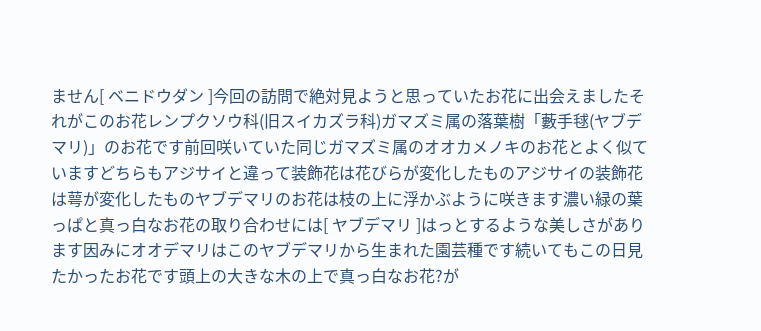ません[ ベニドウダン ]今回の訪問で絶対見ようと思っていたお花に出会えましたそれがこのお花レンプクソウ科(旧スイカズラ科)ガマズミ属の落葉樹「藪手毬(ヤブデマリ)」のお花です前回咲いていた同じガマズミ属のオオカメノキのお花とよく似ていますどちらもアジサイと違って装飾花は花びらが変化したものアジサイの装飾花は萼が変化したものヤブデマリのお花は枝の上に浮かぶように咲きます濃い緑の葉っぱと真っ白なお花の取り合わせには[ ヤブデマリ ]はっとするような美しさがあります因みにオオデマリはこのヤブデマリから生まれた園芸種です続いてもこの日見たかったお花です頭上の大きな木の上で真っ白なお花?が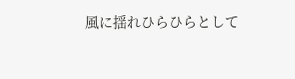風に揺れひらひらとして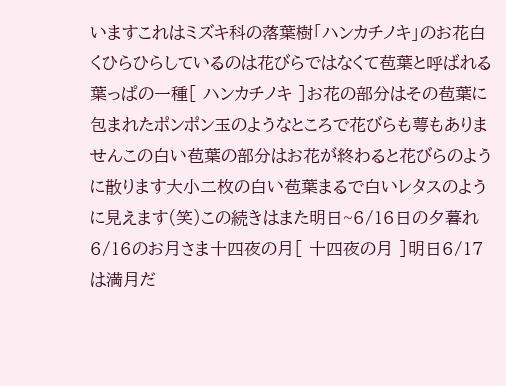いますこれはミズキ科の落葉樹「ハンカチノキ」のお花白くひらひらしているのは花びらではなくて苞葉と呼ばれる葉っぱの一種[ ハンカチノキ ]お花の部分はその苞葉に包まれたポンポン玉のようなところで花びらも萼もありませんこの白い苞葉の部分はお花が終わると花びらのように散ります大小二枚の白い苞葉まるで白いレタスのように見えます(笑)この続きはまた明日~6/16日の夕暮れ6/16のお月さま十四夜の月[ 十四夜の月 ]明日6/17は満月だ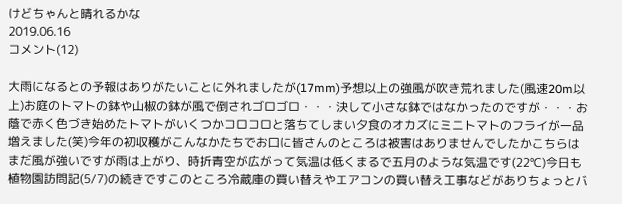けどちゃんと晴れるかな
2019.06.16
コメント(12)

大雨になるとの予報はありがたいことに外れましたが(17mm)予想以上の強風が吹き荒れました(風速20m以上)お庭のトマトの鉢や山椒の鉢が風で倒されゴロゴロ・・・決して小さな鉢ではなかったのですが・・・お蔭で赤く色づき始めたトマトがいくつかコロコロと落ちてしまい夕食のオカズにミニトマトのフライが一品増えました(笑)今年の初収穫がこんなかたちでお口に皆さんのところは被害はありませんでしたかこちらはまだ風が強いですが雨は上がり、時折青空が広がって気温は低くまるで五月のような気温です(22℃)今日も植物園訪問記(5/7)の続きですこのところ冷蔵庫の買い替えやエアコンの買い替え工事などがありちょっとバ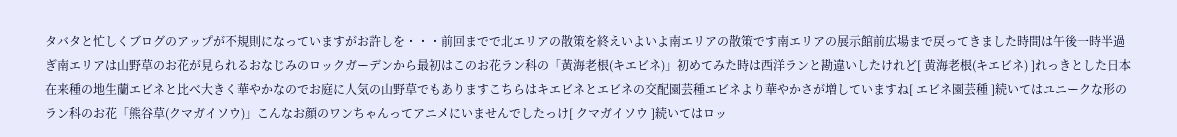タバタと忙しくブログのアップが不規則になっていますがお許しを・・・前回までで北エリアの散策を終えいよいよ南エリアの散策です南エリアの展示館前広場まで戻ってきました時間は午後一時半過ぎ南エリアは山野草のお花が見られるおなじみのロックガーデンから最初はこのお花ラン科の「黃海老根(キエビネ)」初めてみた時は西洋ランと勘違いしたけれど[ 黄海老根(キエビネ) ]れっきとした日本在来種の地生蘭エビネと比べ大きく華やかなのでお庭に人気の山野草でもありますこちらはキエビネとエビネの交配園芸種エビネより華やかさが増していますね[ エビネ園芸種 ]続いてはユニークな形のラン科のお花「熊谷草(クマガイソウ)」こんなお顔のワンちゃんってアニメにいませんでしたっけ[ クマガイソウ ]続いてはロッ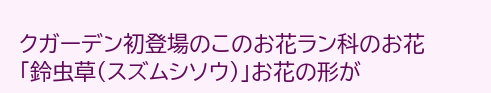クガーデン初登場のこのお花ラン科のお花「鈴虫草(スズムシソウ)」お花の形が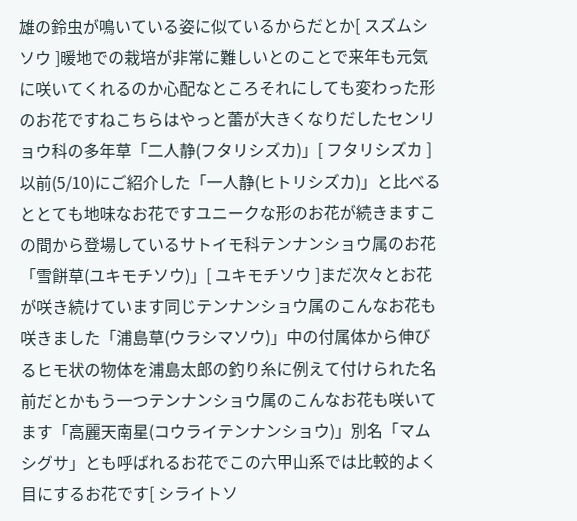雄の鈴虫が鳴いている姿に似ているからだとか[ スズムシソウ ]暖地での栽培が非常に難しいとのことで来年も元気に咲いてくれるのか心配なところそれにしても変わった形のお花ですねこちらはやっと蕾が大きくなりだしたセンリョウ科の多年草「二人静(フタリシズカ)」[ フタリシズカ ]以前(5/10)にご紹介した「一人静(ヒトリシズカ)」と比べるととても地味なお花ですユニークな形のお花が続きますこの間から登場しているサトイモ科テンナンショウ属のお花「雪餅草(ユキモチソウ)」[ ユキモチソウ ]まだ次々とお花が咲き続けています同じテンナンショウ属のこんなお花も咲きました「浦島草(ウラシマソウ)」中の付属体から伸びるヒモ状の物体を浦島太郎の釣り糸に例えて付けられた名前だとかもう一つテンナンショウ属のこんなお花も咲いてます「高麗天南星(コウライテンナンショウ)」別名「マムシグサ」とも呼ばれるお花でこの六甲山系では比較的よく目にするお花です[ シライトソ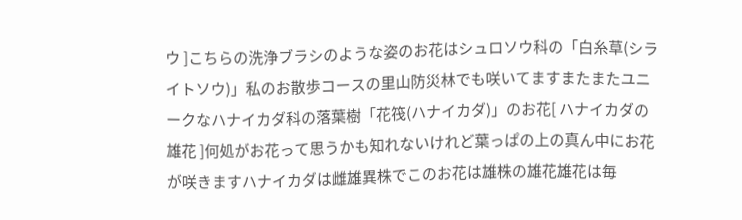ウ ]こちらの洗浄ブラシのような姿のお花はシュロソウ科の「白糸草(シライトソウ)」私のお散歩コースの里山防災林でも咲いてますまたまたユニークなハナイカダ科の落葉樹「花筏(ハナイカダ)」のお花[ ハナイカダの雄花 ]何処がお花って思うかも知れないけれど葉っぱの上の真ん中にお花が咲きますハナイカダは雌雄異株でこのお花は雄株の雄花雄花は毎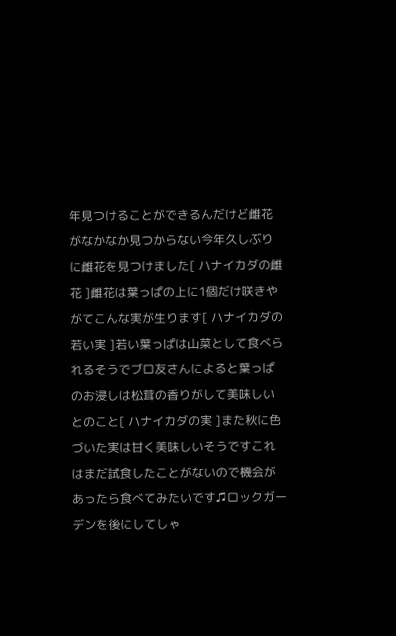年見つけることができるんだけど雌花がなかなか見つからない今年久しぶりに雌花を見つけました[ ハナイカダの雌花 ]雌花は葉っぱの上に1個だけ咲きやがてこんな実が生ります[ ハナイカダの若い実 ]若い葉っぱは山菜として食べられるそうでブロ友さんによると葉っぱのお浸しは松茸の香りがして美味しいとのこと[ ハナイカダの実 ]また秋に色づいた実は甘く美味しいそうですこれはまだ試食したことがないので機会があったら食べてみたいです♫ロックガーデンを後にしてしゃ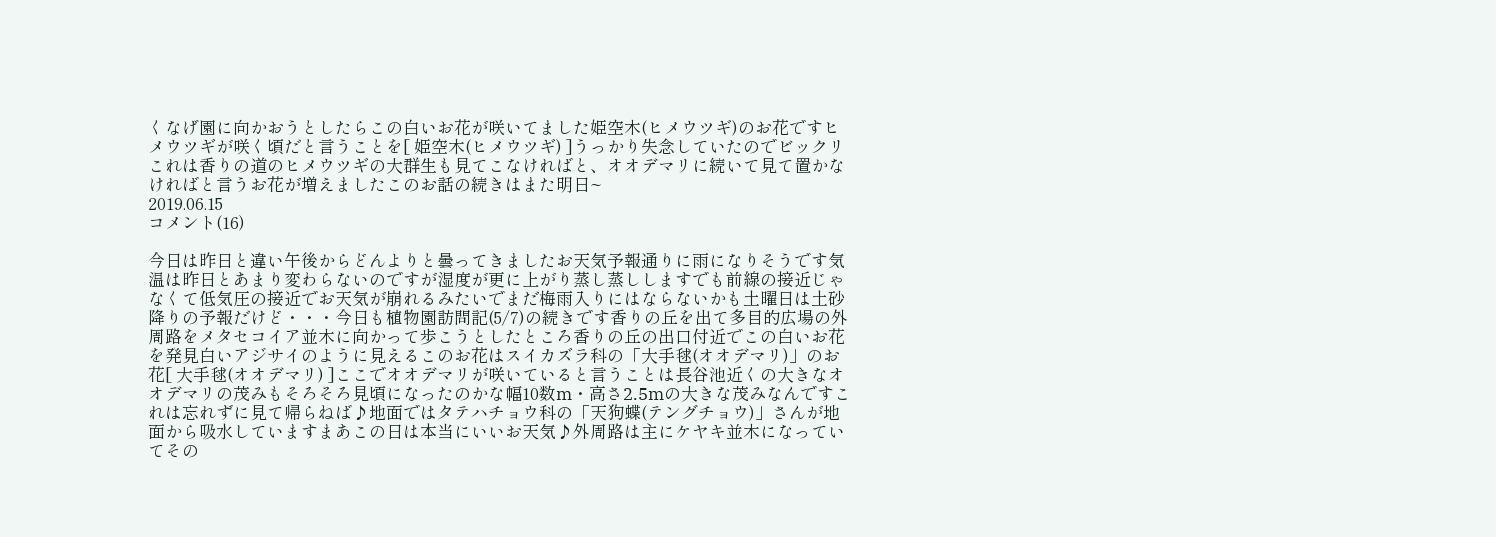くなげ園に向かおうとしたらこの白いお花が咲いてました姫空木(ヒメウツギ)のお花ですヒメウツギが咲く頃だと言うことを[ 姫空木(ヒメウツギ) ]うっかり失念していたのでビックリこれは香りの道のヒメウツギの大群生も見てこなければと、オオデマリに続いて見て置かなければと言うお花が増えましたこのお話の続きはまた明日~
2019.06.15
コメント(16)

今日は昨日と違い午後からどんよりと曇ってきましたお天気予報通りに雨になりそうです気温は昨日とあまり変わらないのですが湿度が更に上がり蒸し蒸ししますでも前線の接近じゃなくて低気圧の接近でお天気が崩れるみたいでまだ梅雨入りにはならないかも土曜日は土砂降りの予報だけど・・・今日も植物園訪問記(5/7)の続きです香りの丘を出て多目的広場の外周路をメタセコイア並木に向かって歩こうとしたところ香りの丘の出口付近でこの白いお花を発見白いアジサイのように見えるこのお花はスイカズラ科の「大手毬(オオデマリ)」のお花[ 大手毬(オオデマリ) ]ここでオオデマリが咲いていると言うことは長谷池近くの大きなオオデマリの茂みもそろそろ見頃になったのかな幅10数m・高さ2.5mの大きな茂みなんですこれは忘れずに見て帰らねば♪地面ではタテハチョウ科の「天狗蝶(テングチョウ)」さんが地面から吸水していますまあこの日は本当にいいお天気♪外周路は主にケヤキ並木になっていてその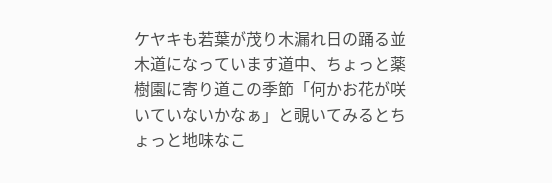ケヤキも若葉が茂り木漏れ日の踊る並木道になっています道中、ちょっと薬樹園に寄り道この季節「何かお花が咲いていないかなぁ」と覗いてみるとちょっと地味なこ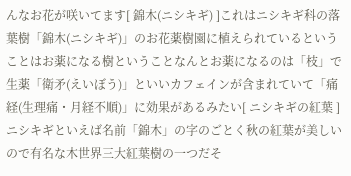んなお花が咲いてます[ 錦木(ニシキギ) ]これはニシキギ科の落葉樹「錦木(ニシキギ)」のお花薬樹園に植えられているということはお薬になる樹ということなんとお薬になるのは「枝」で生薬「衛矛(えいぼう)」といいカフェインが含まれていて「痛経(生理痛・月経不順)」に効果があるみたい[ ニシキギの紅葉 ]ニシキギといえば名前「錦木」の字のごとく秋の紅葉が美しいので有名な木世界三大紅葉樹の一つだそ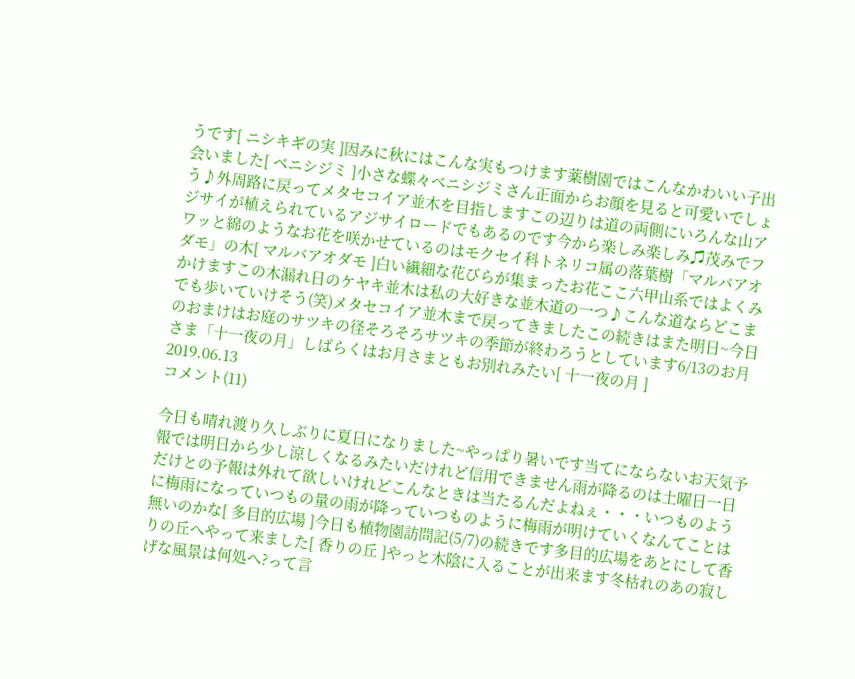うです[ ニシキギの実 ]因みに秋にはこんな実もつけます薬樹園ではこんなかわいい子出会いました[ ベニシジミ ]小さな蝶々ベニシジミさん正面からお顔を見ると可愛いでしょう♪外周路に戻ってメタセコイア並木を目指しますこの辺りは道の両側にいろんな山アジサイが植えられているアジサイロードでもあるのです今から楽しみ楽しみ♫茂みでフワッと綿のようなお花を咲かせているのはモクセイ科トネリコ属の落葉樹「マルバアオダモ」の木[ マルバアオダモ ]白い繊細な花びらが集まったお花ここ六甲山系ではよくみかけますこの木漏れ日のケヤキ並木は私の大好きな並木道の一つ♪こんな道ならどこまでも歩いていけそう(笑)メタセコイア並木まで戻ってきましたこの続きはまた明日~今日のおまけはお庭のサツキの径そろそろサツキの季節が終わろうとしています6/13のお月さま「十一夜の月」しばらくはお月さまともお別れみたい[ 十一夜の月 ]
2019.06.13
コメント(11)

今日も晴れ渡り久しぶりに夏日になりました~やっぱり暑いです当てにならないお天気予報では明日から少し涼しくなるみたいだけれど信用できません雨が降るのは土曜日一日だけとの予報は外れて欲しいけれどこんなときは当たるんだよねぇ・・・いつものように梅雨になっていつもの量の雨が降っていつものように梅雨が明けていくなんてことは無いのかな[ 多目的広場 ]今日も植物園訪問記(5/7)の続きです多目的広場をあとにして香りの丘へやって来ました[ 香りの丘 ]やっと木陰に入ることが出来ます冬枯れのあの寂しげな風景は何処へ?って言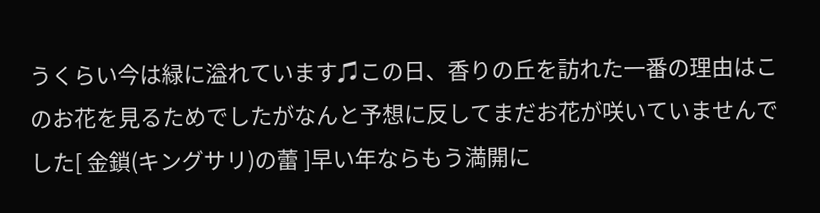うくらい今は緑に溢れています♫この日、香りの丘を訪れた一番の理由はこのお花を見るためでしたがなんと予想に反してまだお花が咲いていませんでした[ 金鎖(キングサリ)の蕾 ]早い年ならもう満開に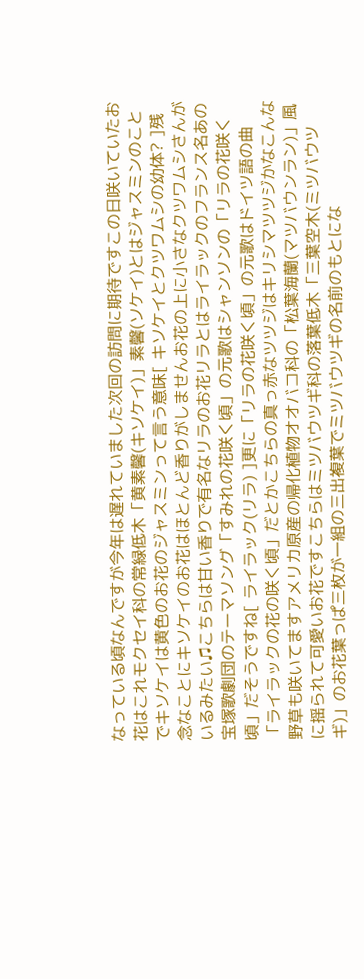なっている頃なんですが今年は遅れていました次回の訪問に期待ですこの日咲いていたお花はこれモクセイ科の常緑低木「黄素馨(キソケイ)」素馨(ソケイ)とはジャスミンのことでキソケイは黄色のお花のジャスミンって言う意味[ キソケイとクツワムシの幼体? ]残念なことにキソケイのお花はほとんど香りがしませんお花の上に小さなクツワムシさんがいるみたい♫こちらは甘い香りで有名なリラのお花リラとはライラックのフランス名あの宝塚歌劇団のテーマソング「すみれの花咲く頃」の元歌はシャンソンの「リラの花咲く頃」だそうですね[ ライラック(リラ) ]更に「リラの花咲く頃」の元歌はドイツ語の曲「ライラックの花の咲く頃」だとかこちらの真っ赤なツツジはキリシマツツジかなこんな野草も咲いてますアメリカ原産の帰化植物オオバコ科の「松葉海蘭(マツバウンラン)」風に揺られて可愛いお花ですこちらはミツバウツギ科の落葉低木「三葉空木(ミツバウツギ)」のお花葉っぱ三枚が一組の三出複葉でミツバウツギの名前のもとにな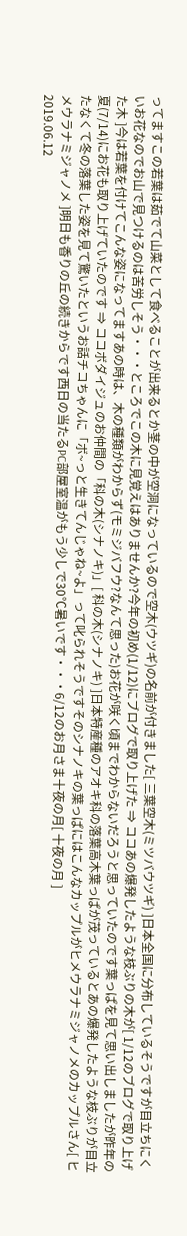ってますこの若葉は茹でて山菜として食べることが出来るとか茎の中が空洞になっているので空木(ウツギ)の名前が付きました[ 三葉空木(ミツバウツギ) ]日本全国に分布しているそうですが目立ちにくいお花なのでお山で見つけるのは苦労しそう・・・ところでこの木に見覚えはありませんか?今年の初め(1/12)にブログで取り上げた ⇒ ココあの爆発したような枝ぶりの木が[ 1/12のブログで取り上げた木 ]今は若葉を付けてこんな姿になってますあの時は、木の種類がわからず(モミジバフウ?なんて思った)お花が咲く頃までわからないだろうと思っていたのです葉っぱを見て思い出しましたが昨年の夏(7/14)にお花も取り上げていたのです ⇒ ココボダイジュのお仲間の「科の木(シナノキ)」[ 科の木(シナノキ) ]日本特産種のアオキ科の落葉高木葉っぱが茂っているとあの爆発したような枝ぶりが目立たなくて冬の落葉した姿を見て驚いたというお話チコちゃんに「ボ~っと生きてんじゃね~よ」って叱られそうですそのシナノキの葉っぱにはこんなカップルがヒメウラナミジャノメのカップルさん[ ヒメウラナミジャノメ ]明日も香りの丘の続きからです西日の当たるPC部屋室温がもう少しで30℃暑いです・・・6/12のお月さま十夜の月[ 十夜の月 ]
2019.06.12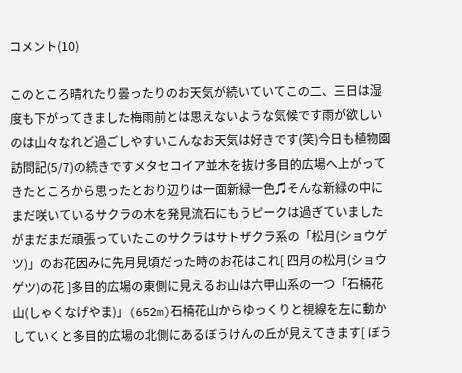コメント(10)

このところ晴れたり曇ったりのお天気が続いていてこの二、三日は湿度も下がってきました梅雨前とは思えないような気候です雨が欲しいのは山々なれど過ごしやすいこんなお天気は好きです(笑)今日も植物園訪問記(5/7)の続きですメタセコイア並木を抜け多目的広場へ上がってきたところから思ったとおり辺りは一面新緑一色♫そんな新緑の中にまだ咲いているサクラの木を発見流石にもうピークは過ぎていましたがまだまだ頑張っていたこのサクラはサトザクラ系の「松月(ショウゲツ)」のお花因みに先月見頃だった時のお花はこれ[ 四月の松月(ショウゲツ)の花 ]多目的広場の東側に見えるお山は六甲山系の一つ「石楠花山(しゃくなげやま)」(652m)石楠花山からゆっくりと視線を左に動かしていくと多目的広場の北側にあるぼうけんの丘が見えてきます[ ぼう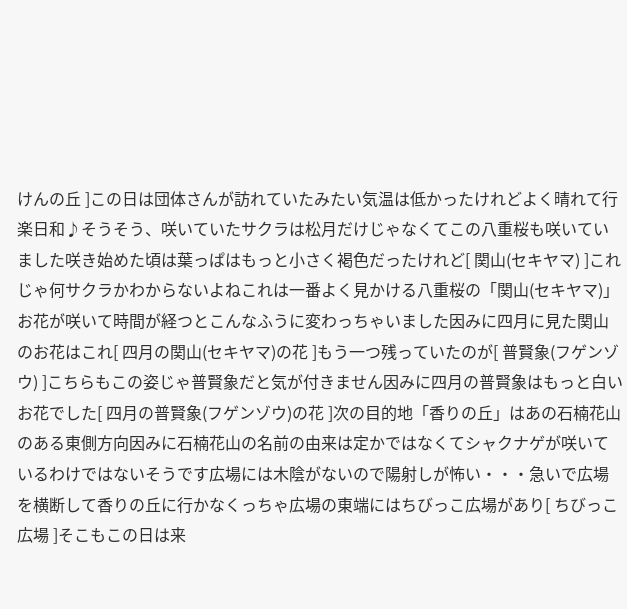けんの丘 ]この日は団体さんが訪れていたみたい気温は低かったけれどよく晴れて行楽日和♪そうそう、咲いていたサクラは松月だけじゃなくてこの八重桜も咲いていました咲き始めた頃は葉っぱはもっと小さく褐色だったけれど[ 関山(セキヤマ) ]これじゃ何サクラかわからないよねこれは一番よく見かける八重桜の「関山(セキヤマ)」お花が咲いて時間が経つとこんなふうに変わっちゃいました因みに四月に見た関山のお花はこれ[ 四月の関山(セキヤマ)の花 ]もう一つ残っていたのが[ 普賢象(フゲンゾウ) ]こちらもこの姿じゃ普賢象だと気が付きません因みに四月の普賢象はもっと白いお花でした[ 四月の普賢象(フゲンゾウ)の花 ]次の目的地「香りの丘」はあの石楠花山のある東側方向因みに石楠花山の名前の由来は定かではなくてシャクナゲが咲いているわけではないそうです広場には木陰がないので陽射しが怖い・・・急いで広場を横断して香りの丘に行かなくっちゃ広場の東端にはちびっこ広場があり[ ちびっこ広場 ]そこもこの日は来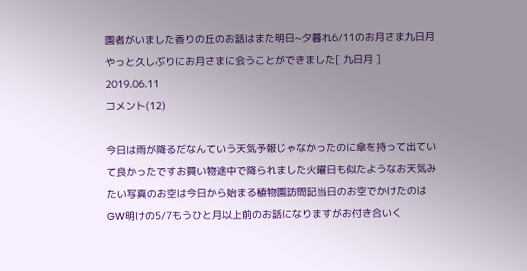園者がいました香りの丘のお話はまた明日~夕暮れ6/11のお月さま九日月やっと久しぶりにお月さまに会うことができました[ 九日月 ]
2019.06.11
コメント(12)

今日は雨が降るだなんていう天気予報じゃなかったのに傘を持って出ていて良かったですお買い物途中で降られました火曜日も似たようなお天気みたい写真のお空は今日から始まる植物園訪問記当日のお空でかけたのはGW明けの5/7もうひと月以上前のお話になりますがお付き合いく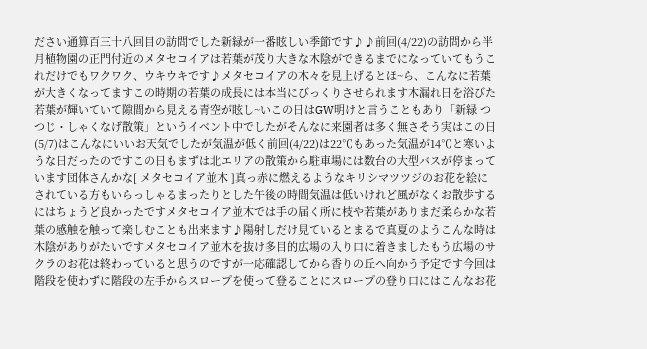ださい通算百三十八回目の訪問でした新緑が一番眩しい季節です♪♪前回(4/22)の訪問から半月植物園の正門付近のメタセコイアは若葉が茂り大きな木陰ができるまでになっていてもうこれだけでもワクワク、ウキウキです♪メタセコイアの木々を見上げるとほ~ら、こんなに若葉が大きくなってますこの時期の若葉の成長には本当にびっくりさせられます木漏れ日を浴びた若葉が輝いていて隙間から見える青空が眩し~いこの日はGW明けと言うこともあり「新緑 つつじ・しゃくなげ散策」というイベント中でしたがそんなに来園者は多く無さそう実はこの日(5/7)はこんなにいいお天気でしたが気温が低く前回(4/22)は22℃もあった気温が14℃と寒いような日だったのですこの日もまずは北エリアの散策から駐車場には数台の大型バスが停まっています団体さんかな[ メタセコイア並木 ]真っ赤に燃えるようなキリシマツツジのお花を絵にされている方もいらっしゃるまったりとした午後の時間気温は低いけれど風がなくお散歩するにはちょうど良かったですメタセコイア並木では手の届く所に枝や若葉がありまだ柔らかな若葉の感触を触って楽しむことも出来ます♪陽射しだけ見ているとまるで真夏のようこんな時は木陰がありがたいですメタセコイア並木を抜け多目的広場の入り口に着きましたもう広場のサクラのお花は終わっていると思うのですが一応確認してから香りの丘へ向かう予定です今回は階段を使わずに階段の左手からスロープを使って登ることにスロープの登り口にはこんなお花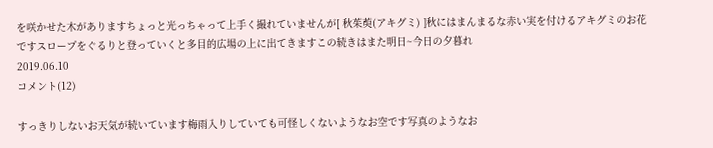を咲かせた木がありますちょっと光っちゃって上手く撮れていませんが[ 秋茱萸(アキグミ) ]秋にはまんまるな赤い実を付けるアキグミのお花ですスロープをぐるりと登っていくと多目的広場の上に出てきますこの続きはまた明日~今日の夕暮れ
2019.06.10
コメント(12)

すっきりしないお天気が続いています梅雨入りしていても可怪しくないようなお空です写真のようなお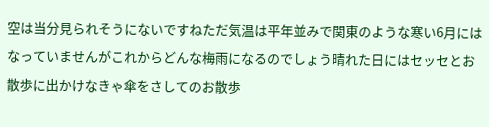空は当分見られそうにないですねただ気温は平年並みで関東のような寒い6月にはなっていませんがこれからどんな梅雨になるのでしょう晴れた日にはセッセとお散歩に出かけなきゃ傘をさしてのお散歩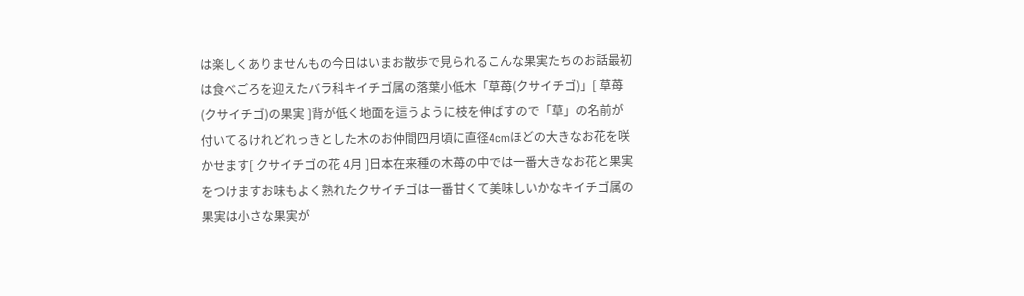は楽しくありませんもの今日はいまお散歩で見られるこんな果実たちのお話最初は食べごろを迎えたバラ科キイチゴ属の落葉小低木「草苺(クサイチゴ)」[ 草苺(クサイチゴ)の果実 ]背が低く地面を這うように枝を伸ばすので「草」の名前が付いてるけれどれっきとした木のお仲間四月頃に直径4cmほどの大きなお花を咲かせます[ クサイチゴの花 4月 ]日本在来種の木苺の中では一番大きなお花と果実をつけますお味もよく熟れたクサイチゴは一番甘くて美味しいかなキイチゴ属の果実は小さな果実が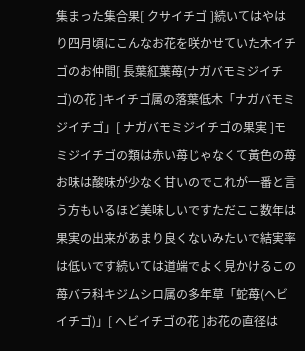集まった集合果[ クサイチゴ ]続いてはやはり四月頃にこんなお花を咲かせていた木イチゴのお仲間[ 長葉紅葉苺(ナガバモミジイチゴ)の花 ]キイチゴ属の落葉低木「ナガバモミジイチゴ」[ ナガバモミジイチゴの果実 ]モミジイチゴの類は赤い苺じゃなくて黃色の苺お味は酸味が少なく甘いのでこれが一番と言う方もいるほど美味しいですただここ数年は果実の出来があまり良くないみたいで結実率は低いです続いては道端でよく見かけるこの苺バラ科キジムシロ属の多年草「蛇苺(ヘビイチゴ)」[ ヘビイチゴの花 ]お花の直径は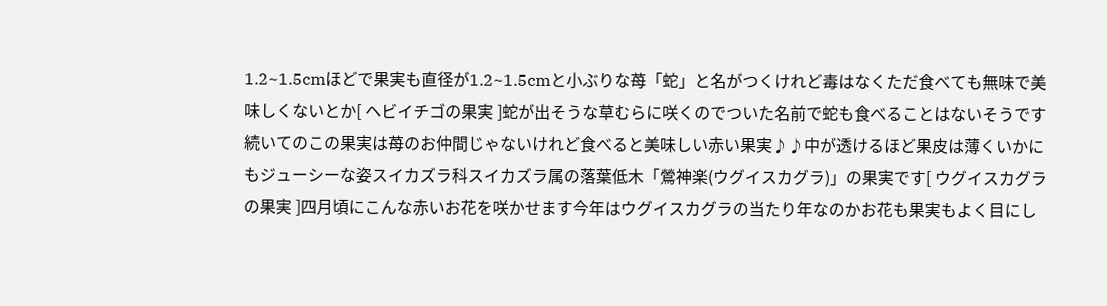1.2~1.5cmほどで果実も直径が1.2~1.5cmと小ぶりな苺「蛇」と名がつくけれど毒はなくただ食べても無味で美味しくないとか[ ヘビイチゴの果実 ]蛇が出そうな草むらに咲くのでついた名前で蛇も食べることはないそうです続いてのこの果実は苺のお仲間じゃないけれど食べると美味しい赤い果実♪♪中が透けるほど果皮は薄くいかにもジューシーな姿スイカズラ科スイカズラ属の落葉低木「鶯神楽(ウグイスカグラ)」の果実です[ ウグイスカグラの果実 ]四月頃にこんな赤いお花を咲かせます今年はウグイスカグラの当たり年なのかお花も果実もよく目にし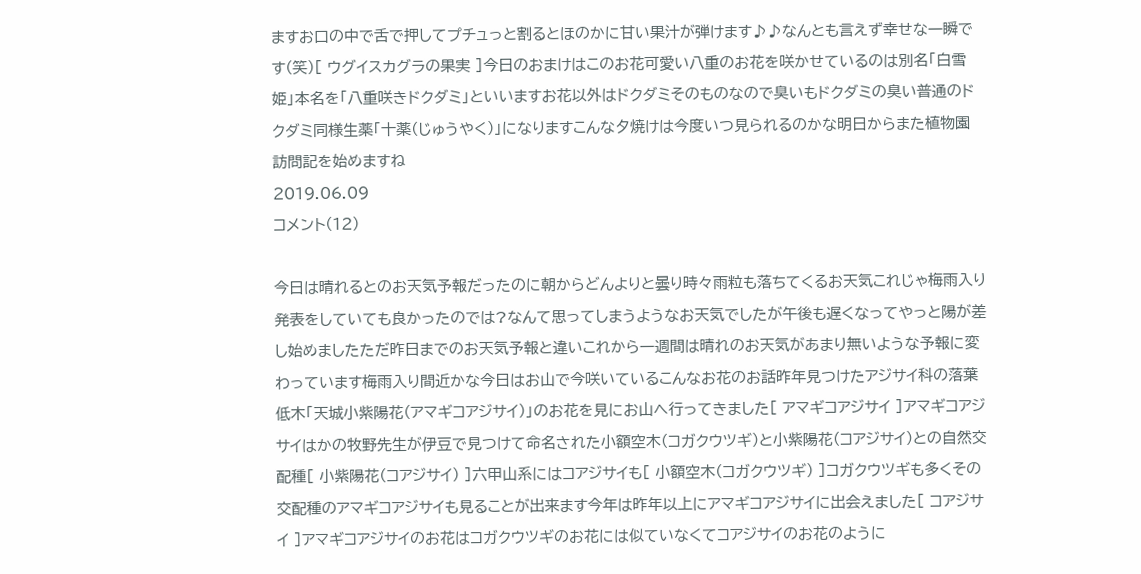ますお口の中で舌で押してプチュっと割るとほのかに甘い果汁が弾けます♪♪なんとも言えず幸せな一瞬です(笑)[ ウグイスカグラの果実 ]今日のおまけはこのお花可愛い八重のお花を咲かせているのは別名「白雪姫」本名を「八重咲きドクダミ」といいますお花以外はドクダミそのものなので臭いもドクダミの臭い普通のドクダミ同様生薬「十薬(じゅうやく)」になりますこんな夕焼けは今度いつ見られるのかな明日からまた植物園訪問記を始めますね
2019.06.09
コメント(12)

今日は晴れるとのお天気予報だったのに朝からどんよりと曇り時々雨粒も落ちてくるお天気これじゃ梅雨入り発表をしていても良かったのでは?なんて思ってしまうようなお天気でしたが午後も遅くなってやっと陽が差し始めましたただ昨日までのお天気予報と違いこれから一週間は晴れのお天気があまり無いような予報に変わっています梅雨入り間近かな今日はお山で今咲いているこんなお花のお話昨年見つけたアジサイ科の落葉低木「天城小紫陽花(アマギコアジサイ)」のお花を見にお山へ行ってきました[ アマギコアジサイ ]アマギコアジサイはかの牧野先生が伊豆で見つけて命名された小額空木(コガクウツギ)と小紫陽花(コアジサイ)との自然交配種[ 小紫陽花(コアジサイ) ]六甲山系にはコアジサイも[ 小額空木(コガクウツギ) ]コガクウツギも多くその交配種のアマギコアジサイも見ることが出来ます今年は昨年以上にアマギコアジサイに出会えました[ コアジサイ ]アマギコアジサイのお花はコガクウツギのお花には似ていなくてコアジサイのお花のように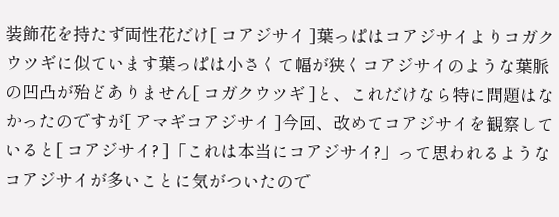装飾花を持たず両性花だけ[ コアジサイ ]葉っぱはコアジサイよりコガクウツギに似ています葉っぱは小さくて幅が狭くコアジサイのような葉脈の凹凸が殆どありません[ コガクウツギ ]と、これだけなら特に問題はなかったのですが[ アマギコアジサイ ]今回、改めてコアジサイを観察していると[ コアジサイ? ]「これは本当にコアジサイ?」って思われるようなコアジサイが多いことに気がついたので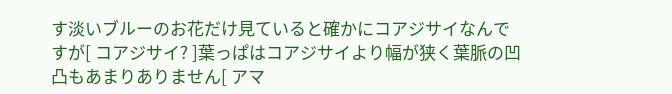す淡いブルーのお花だけ見ていると確かにコアジサイなんですが[ コアジサイ? ]葉っぱはコアジサイより幅が狭く葉脈の凹凸もあまりありません[ アマ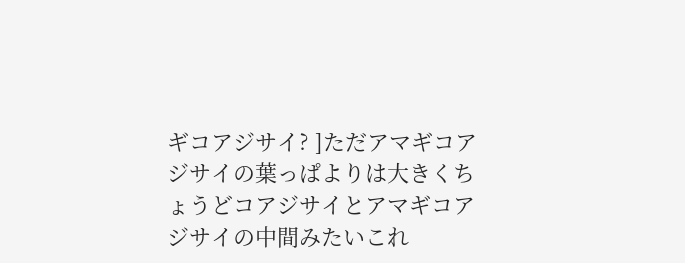ギコアジサイ? ]ただアマギコアジサイの葉っぱよりは大きくちょうどコアジサイとアマギコアジサイの中間みたいこれ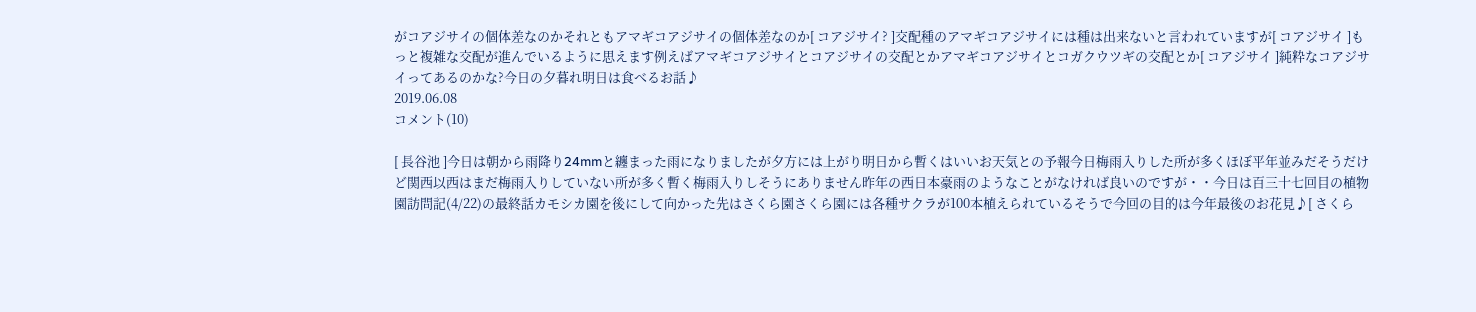がコアジサイの個体差なのかそれともアマギコアジサイの個体差なのか[ コアジサイ? ]交配種のアマギコアジサイには種は出来ないと言われていますが[ コアジサイ ]もっと複雑な交配が進んでいるように思えます例えばアマギコアジサイとコアジサイの交配とかアマギコアジサイとコガクウツギの交配とか[ コアジサイ ]純粋なコアジサイってあるのかな?今日の夕暮れ明日は食べるお話♪
2019.06.08
コメント(10)

[ 長谷池 ]今日は朝から雨降り24mmと纏まった雨になりましたが夕方には上がり明日から暫くはいいお天気との予報今日梅雨入りした所が多くほぼ平年並みだそうだけど関西以西はまだ梅雨入りしていない所が多く暫く梅雨入りしそうにありません昨年の西日本豪雨のようなことがなければ良いのですが・・今日は百三十七回目の植物園訪問記(4/22)の最終話カモシカ園を後にして向かった先はさくら園さくら園には各種サクラが100本植えられているそうで今回の目的は今年最後のお花見♪[ さくら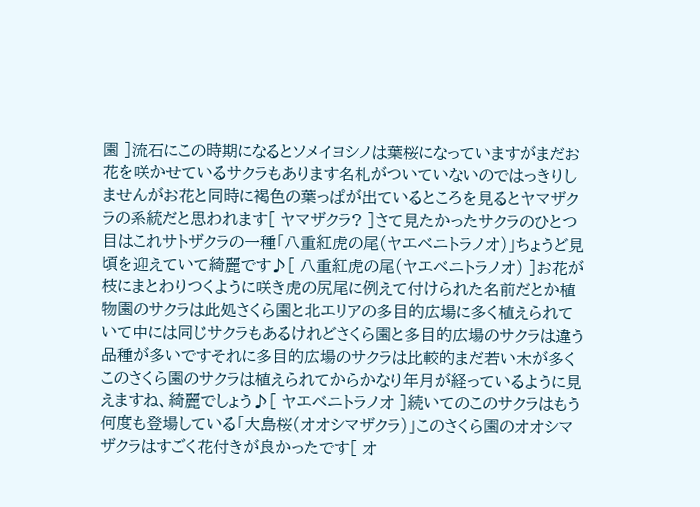園 ]流石にこの時期になるとソメイヨシノは葉桜になっていますがまだお花を咲かせているサクラもあります名札がついていないのではっきりしませんがお花と同時に褐色の葉っぱが出ているところを見るとヤマザクラの系統だと思われます[ ヤマザクラ? ]さて見たかったサクラのひとつ目はこれサトザクラの一種「八重紅虎の尾(ヤエベニトラノオ)」ちょうど見頃を迎えていて綺麗です♪[ 八重紅虎の尾(ヤエベニトラノオ) ]お花が枝にまとわりつくように咲き虎の尻尾に例えて付けられた名前だとか植物園のサクラは此処さくら園と北エリアの多目的広場に多く植えられていて中には同じサクラもあるけれどさくら園と多目的広場のサクラは違う品種が多いですそれに多目的広場のサクラは比較的まだ若い木が多くこのさくら園のサクラは植えられてからかなり年月が経っているように見えますね、綺麗でしょう♪[ ヤエベニトラノオ ]続いてのこのサクラはもう何度も登場している「大島桜(オオシマザクラ)」このさくら園のオオシマザクラはすごく花付きが良かったです[ オ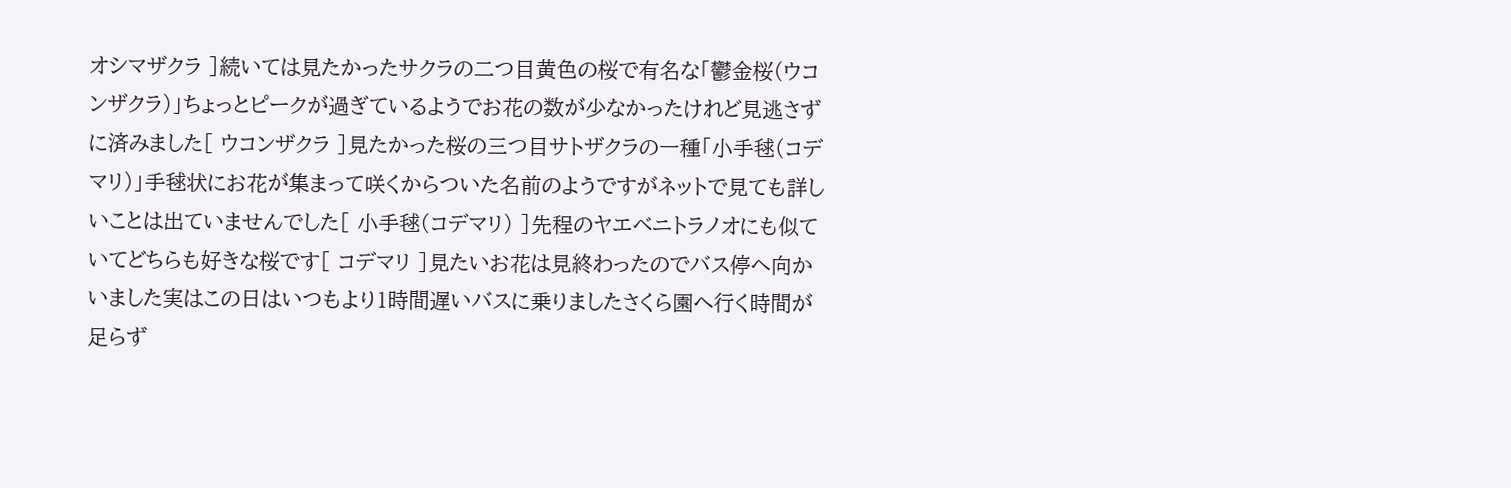オシマザクラ ]続いては見たかったサクラの二つ目黄色の桜で有名な「鬱金桜(ウコンザクラ)」ちょっとピークが過ぎているようでお花の数が少なかったけれど見逃さずに済みました[ ウコンザクラ ]見たかった桜の三つ目サトザクラの一種「小手毬(コデマリ)」手毬状にお花が集まって咲くからついた名前のようですがネットで見ても詳しいことは出ていませんでした[ 小手毬(コデマリ) ]先程のヤエベニトラノオにも似ていてどちらも好きな桜です[ コデマリ ]見たいお花は見終わったのでバス停へ向かいました実はこの日はいつもより1時間遅いバスに乗りましたさくら園へ行く時間が足らず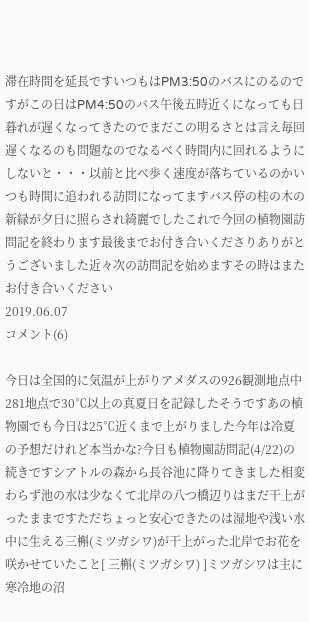滞在時間を延長ですいつもはPM3:50のバスにのるのですがこの日はPM4:50のバス午後五時近くになっても日暮れが遅くなってきたのでまだこの明るさとは言え毎回遅くなるのも問題なのでなるべく時間内に回れるようにしないと・・・以前と比べ歩く速度が落ちているのかいつも時間に追われる訪問になってますバス停の桂の木の新緑が夕日に照らされ綺麗でしたこれで今回の植物園訪問記を終わります最後までお付き合いくださりありがとうございました近々次の訪問記を始めますその時はまたお付き合いください
2019.06.07
コメント(6)

今日は全国的に気温が上がりアメダスの926観測地点中281地点で30℃以上の真夏日を記録したそうですあの植物園でも今日は25℃近くまで上がりました今年は冷夏の予想だけれど本当かな?今日も植物園訪問記(4/22)の続きですシアトルの森から長谷池に降りてきました相変わらず池の水は少なくて北岸の八つ橋辺りはまだ干上がったままですただちょっと安心できたのは湿地や浅い水中に生える三槲(ミツガシワ)が干上がった北岸でお花を咲かせていたこと[ 三槲(ミツガシワ) ]ミツガシワは主に寒冷地の沼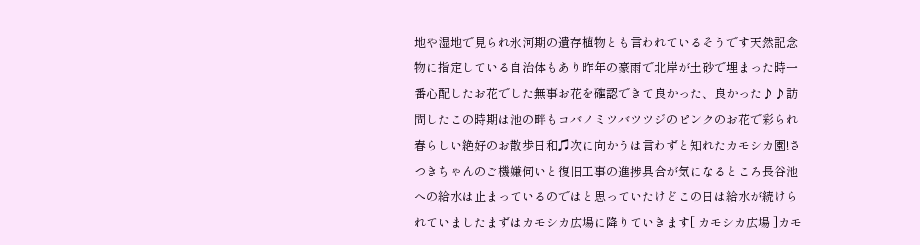地や湿地で見られ氷河期の遺存植物とも言われているそうです天然記念物に指定している自治体もあり昨年の豪雨で北岸が土砂で埋まった時一番心配したお花でした無事お花を確認できて良かった、良かった♪♪訪問したこの時期は池の畔もコバノミツバツツジのピンクのお花で彩られ春らしい絶好のお散歩日和♫次に向かうは言わずと知れたカモシカ園!さつきちゃんのご機嫌伺いと復旧工事の進捗具合が気になるところ長谷池への給水は止まっているのではと思っていたけどこの日は給水が続けられていましたまずはカモシカ広場に降りていきます[ カモシカ広場 ]カモ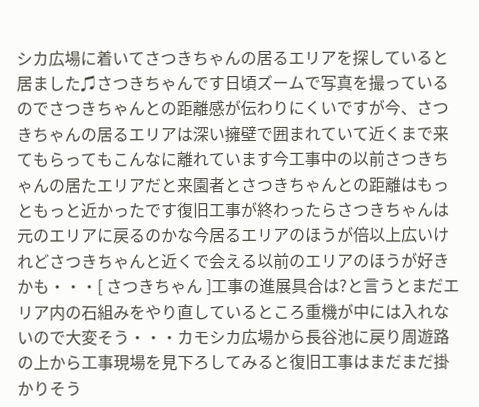シカ広場に着いてさつきちゃんの居るエリアを探していると居ました♫さつきちゃんです日頃ズームで写真を撮っているのでさつきちゃんとの距離感が伝わりにくいですが今、さつきちゃんの居るエリアは深い擁壁で囲まれていて近くまで来てもらってもこんなに離れています今工事中の以前さつきちゃんの居たエリアだと来園者とさつきちゃんとの距離はもっともっと近かったです復旧工事が終わったらさつきちゃんは元のエリアに戻るのかな今居るエリアのほうが倍以上広いけれどさつきちゃんと近くで会える以前のエリアのほうが好きかも・・・[ さつきちゃん ]工事の進展具合は?と言うとまだエリア内の石組みをやり直しているところ重機が中には入れないので大変そう・・・カモシカ広場から長谷池に戻り周遊路の上から工事現場を見下ろしてみると復旧工事はまだまだ掛かりそう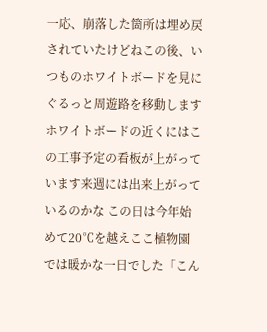一応、崩落した箇所は埋め戻されていたけどねこの後、いつものホワイトボードを見にぐるっと周遊路を移動しますホワイトボードの近くにはこの工事予定の看板が上がっています来週には出来上がっているのかな この日は今年始めて20℃を越えここ植物園では暖かな一日でした「こん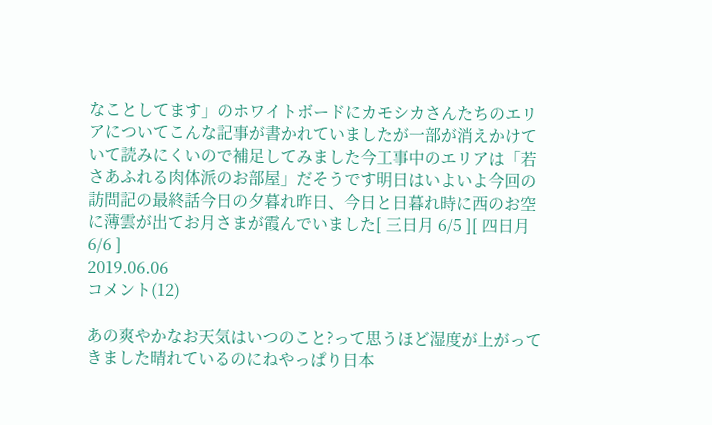なことしてます」のホワイトボードにカモシカさんたちのエリアについてこんな記事が書かれていましたが一部が消えかけていて読みにくいので補足してみました今工事中のエリアは「若さあふれる肉体派のお部屋」だそうです明日はいよいよ今回の訪問記の最終話今日の夕暮れ昨日、今日と日暮れ時に西のお空に薄雲が出てお月さまが霞んでいました[ 三日月 6/5 ][ 四日月 6/6 ]
2019.06.06
コメント(12)

あの爽やかなお天気はいつのこと?って思うほど湿度が上がってきました晴れているのにねやっぱり日本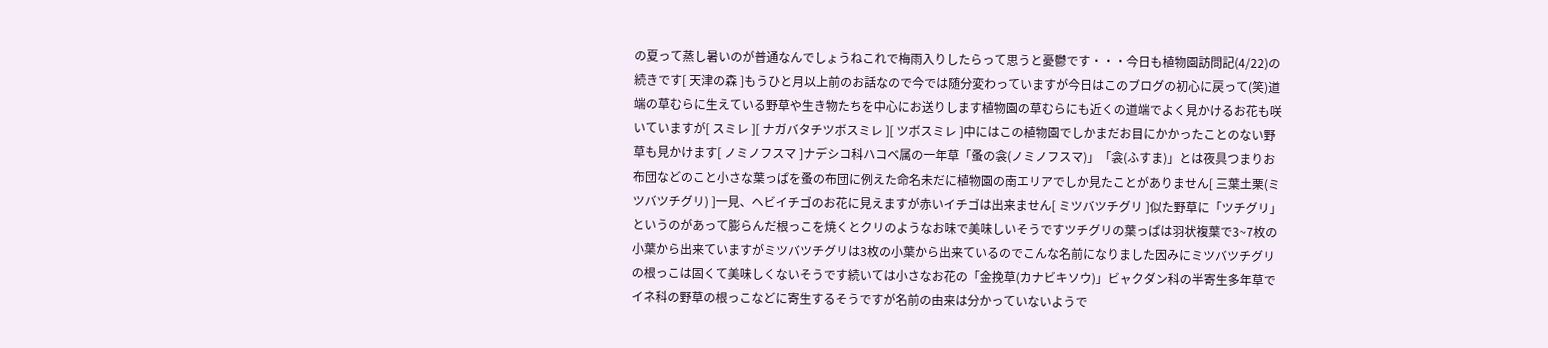の夏って蒸し暑いのが普通なんでしょうねこれで梅雨入りしたらって思うと憂鬱です・・・今日も植物園訪問記(4/22)の続きです[ 天津の森 ]もうひと月以上前のお話なので今では随分変わっていますが今日はこのブログの初心に戻って(笑)道端の草むらに生えている野草や生き物たちを中心にお送りします植物園の草むらにも近くの道端でよく見かけるお花も咲いていますが[ スミレ ][ ナガバタチツボスミレ ][ ツボスミレ ]中にはこの植物園でしかまだお目にかかったことのない野草も見かけます[ ノミノフスマ ]ナデシコ科ハコベ属の一年草「蚤の衾(ノミノフスマ)」「衾(ふすま)」とは夜具つまりお布団などのこと小さな葉っぱを蚤の布団に例えた命名未だに植物園の南エリアでしか見たことがありません[ 三葉土栗(ミツバツチグリ) ]一見、ヘビイチゴのお花に見えますが赤いイチゴは出来ません[ ミツバツチグリ ]似た野草に「ツチグリ」というのがあって膨らんだ根っこを焼くとクリのようなお味で美味しいそうですツチグリの葉っぱは羽状複葉で3~7枚の小葉から出来ていますがミツバツチグリは3枚の小葉から出来ているのでこんな名前になりました因みにミツバツチグリの根っこは固くて美味しくないそうです続いては小さなお花の「金挽草(カナビキソウ)」ビャクダン科の半寄生多年草でイネ科の野草の根っこなどに寄生するそうですが名前の由来は分かっていないようで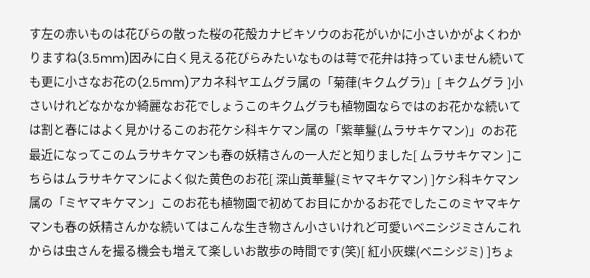す左の赤いものは花びらの散った桜の花殻カナビキソウのお花がいかに小さいかがよくわかりますね(3.5mm)因みに白く見える花びらみたいなものは萼で花弁は持っていません続いても更に小さなお花の(2.5mm)アカネ科ヤエムグラ属の「菊葎(キクムグラ)」[ キクムグラ ]小さいけれどなかなか綺麗なお花でしょうこのキクムグラも植物園ならではのお花かな続いては割と春にはよく見かけるこのお花ケシ科キケマン属の「紫華鬘(ムラサキケマン)」のお花最近になってこのムラサキケマンも春の妖精さんの一人だと知りました[ ムラサキケマン ]こちらはムラサキケマンによく似た黄色のお花[ 深山黃華鬘(ミヤマキケマン) ]ケシ科キケマン属の「ミヤマキケマン」このお花も植物園で初めてお目にかかるお花でしたこのミヤマキケマンも春の妖精さんかな続いてはこんな生き物さん小さいけれど可愛いベニシジミさんこれからは虫さんを撮る機会も増えて楽しいお散歩の時間です(笑)[ 紅小灰蝶(ベニシジミ) ]ちょ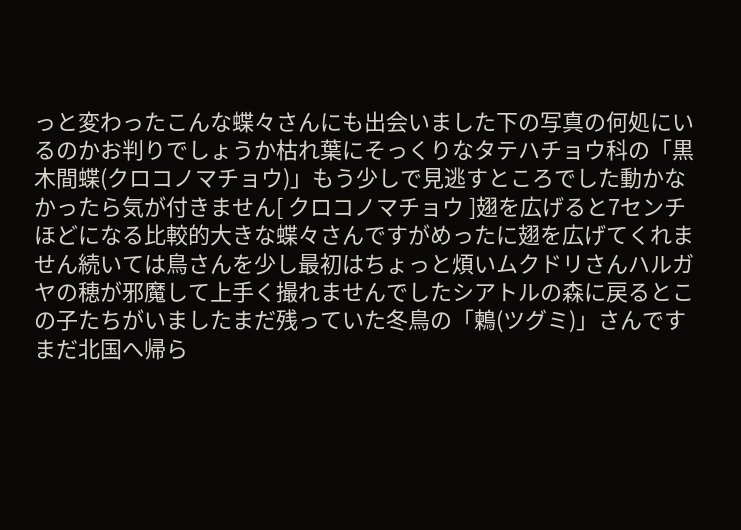っと変わったこんな蝶々さんにも出会いました下の写真の何処にいるのかお判りでしょうか枯れ葉にそっくりなタテハチョウ科の「黒木間蝶(クロコノマチョウ)」もう少しで見逃すところでした動かなかったら気が付きません[ クロコノマチョウ ]翅を広げると7センチほどになる比較的大きな蝶々さんですがめったに翅を広げてくれません続いては鳥さんを少し最初はちょっと煩いムクドリさんハルガヤの穂が邪魔して上手く撮れませんでしたシアトルの森に戻るとこの子たちがいましたまだ残っていた冬鳥の「鶫(ツグミ)」さんですまだ北国へ帰ら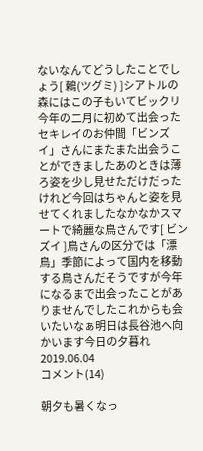ないなんてどうしたことでしょう[ 鶫(ツグミ) ]シアトルの森にはこの子もいてビックリ今年の二月に初めて出会ったセキレイのお仲間「ビンズイ」さんにまたまた出会うことができましたあのときは薄ろ姿を少し見せただけだったけれど今回はちゃんと姿を見せてくれましたなかなかスマートで綺麗な鳥さんです[ ビンズイ ]鳥さんの区分では「漂鳥」季節によって国内を移動する鳥さんだそうですが今年になるまで出会ったことがありませんでしたこれからも会いたいなぁ明日は長谷池へ向かいます今日の夕暮れ
2019.06.04
コメント(14)

朝夕も暑くなっ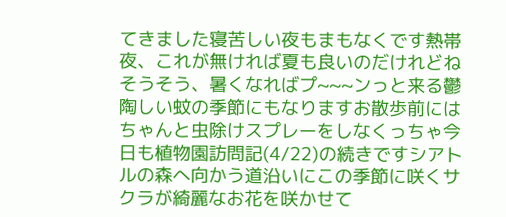てきました寝苦しい夜もまもなくです熱帯夜、これが無ければ夏も良いのだけれどねそうそう、暑くなればプ~~~ンっと来る鬱陶しい蚊の季節にもなりますお散歩前にはちゃんと虫除けスプレーをしなくっちゃ今日も植物園訪問記(4/22)の続きですシアトルの森へ向かう道沿いにこの季節に咲くサクラが綺麗なお花を咲かせて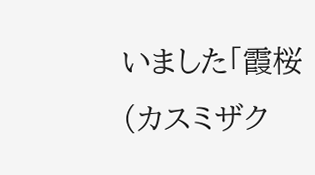いました「霞桜(カスミザク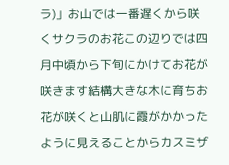ラ)」お山では一番遅くから咲くサクラのお花この辺りでは四月中頃から下旬にかけてお花が咲きます結構大きな木に育ちお花が咲くと山肌に霞がかかったように見えることからカスミザ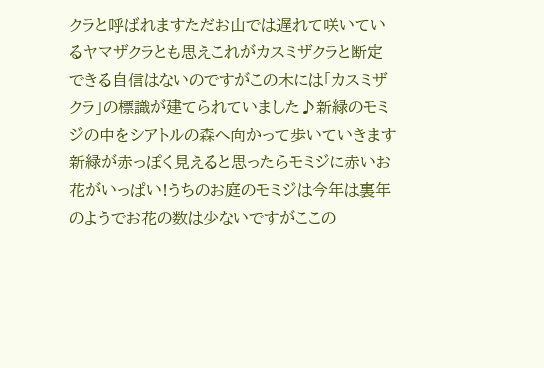クラと呼ばれますただお山では遅れて咲いているヤマザクラとも思えこれがカスミザクラと断定できる自信はないのですがこの木には「カスミザクラ」の標識が建てられていました♪新緑のモミジの中をシアトルの森へ向かって歩いていきます新緑が赤っぽく見えると思ったらモミジに赤いお花がいっぱい!うちのお庭のモミジは今年は裏年のようでお花の数は少ないですがここの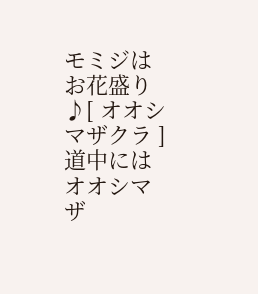モミジはお花盛り♪[ オオシマザクラ ]道中にはオオシマザ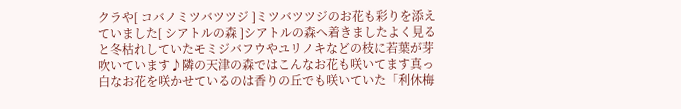クラや[ コバノミツバツツジ ]ミツバツツジのお花も彩りを添えていました[ シアトルの森 ]シアトルの森へ着きましたよく見ると冬枯れしていたモミジバフウやユリノキなどの枝に若葉が芽吹いています♪隣の天津の森ではこんなお花も咲いてます真っ白なお花を咲かせているのは香りの丘でも咲いていた「利休梅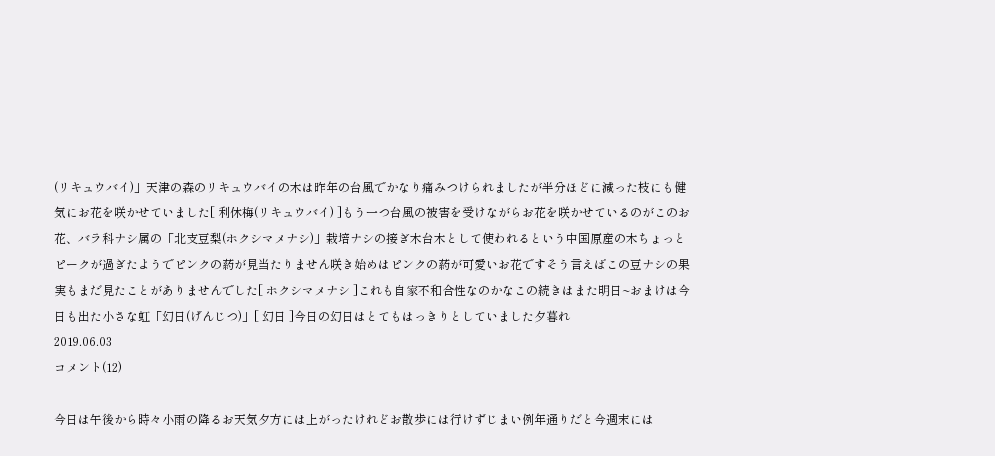(リキュウバイ)」天津の森のリキュウバイの木は昨年の台風でかなり痛みつけられましたが半分ほどに減った枝にも健気にお花を咲かせていました[ 利休梅(リキュウバイ) ]もう一つ台風の被害を受けながらお花を咲かせているのがこのお花、バラ科ナシ属の「北支豆梨(ホクシマメナシ)」栽培ナシの接ぎ木台木として使われるという中国原産の木ちょっとピークが過ぎたようでピンクの葯が見当たりません咲き始めはピンクの葯が可愛いお花ですそう言えばこの豆ナシの果実もまだ見たことがありませんでした[ ホクシマメナシ ]これも自家不和合性なのかなこの続きはまた明日~おまけは今日も出た小さな虹「幻日(げんじつ)」[ 幻日 ]今日の幻日はとてもはっきりとしていました夕暮れ
2019.06.03
コメント(12)

今日は午後から時々小雨の降るお天気夕方には上がったけれどお散歩には行けずじまい例年通りだと今週末には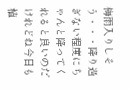梅雨入りしそう・・・降り過ぎない程度にちゃんと降ってくれると良いのだけれどね今日も植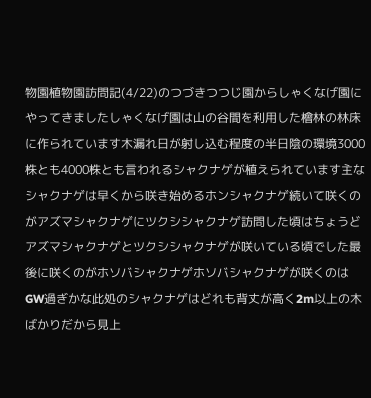物園植物園訪問記(4/22)のつづきつつじ園からしゃくなげ園にやってきましたしゃくなげ園は山の谷間を利用した檜林の林床に作られています木漏れ日が射し込む程度の半日陰の環境3000株とも4000株とも言われるシャクナゲが植えられています主なシャクナゲは早くから咲き始めるホンシャクナゲ続いて咲くのがアズマシャクナゲにツクシシャクナゲ訪問した頃はちょうどアズマシャクナゲとツクシシャクナゲが咲いている頃でした最後に咲くのがホソバシャクナゲホソバシャクナゲが咲くのはGW過ぎかな此処のシャクナゲはどれも背丈が高く2m以上の木ばかりだから見上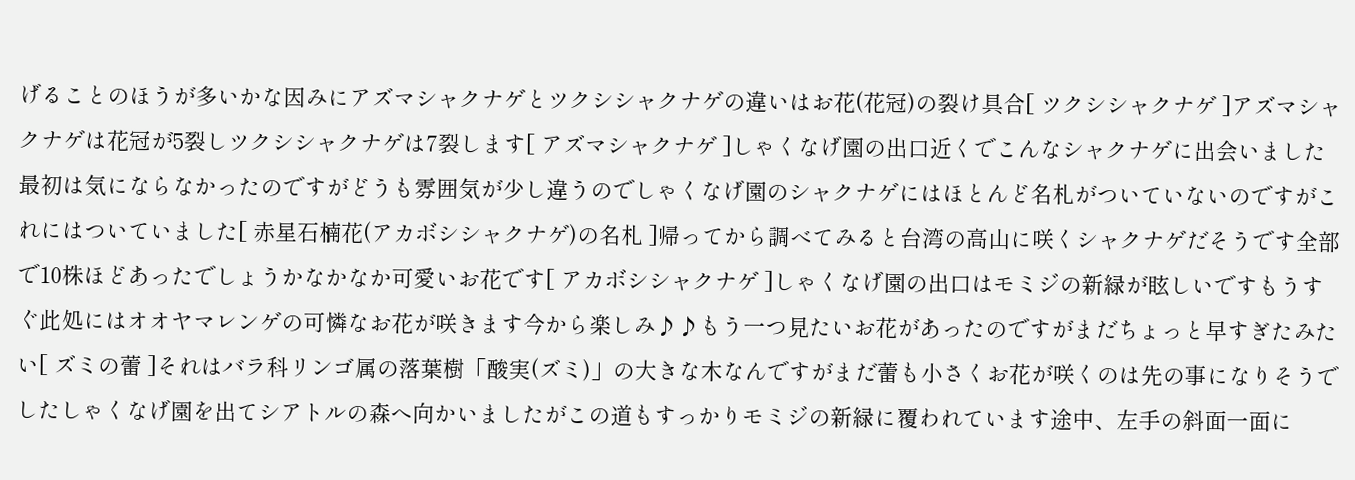げることのほうが多いかな因みにアズマシャクナゲとツクシシャクナゲの違いはお花(花冠)の裂け具合[ ツクシシャクナゲ ]アズマシャクナゲは花冠が5裂しツクシシャクナゲは7裂します[ アズマシャクナゲ ]しゃくなげ園の出口近くでこんなシャクナゲに出会いました最初は気にならなかったのですがどうも雰囲気が少し違うのでしゃくなげ園のシャクナゲにはほとんど名札がついていないのですがこれにはついていました[ 赤星石楠花(アカボシシャクナゲ)の名札 ]帰ってから調べてみると台湾の高山に咲くシャクナゲだそうです全部で10株ほどあったでしょうかなかなか可愛いお花です[ アカボシシャクナゲ ]しゃくなげ園の出口はモミジの新緑が眩しいですもうすぐ此処にはオオヤマレンゲの可憐なお花が咲きます今から楽しみ♪♪もう一つ見たいお花があったのですがまだちょっと早すぎたみたい[ ズミの蕾 ]それはバラ科リンゴ属の落葉樹「酸実(ズミ)」の大きな木なんですがまだ蕾も小さくお花が咲くのは先の事になりそうでしたしゃくなげ園を出てシアトルの森へ向かいましたがこの道もすっかりモミジの新緑に覆われています途中、左手の斜面一面に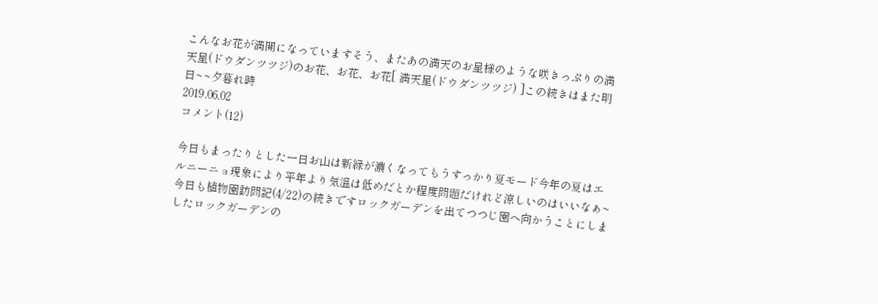こんなお花が満開になっていますそう、またあの満天のお星様のような咲きっぷりの満天星(ドウダンツツジ)のお花、お花、お花[ 満天星(ドウダンツツジ) ]この続きはまた明日~~夕暮れ時
2019.06.02
コメント(12)

今日もまったりとした一日お山は新緑が濃くなってもうすっかり夏モード今年の夏はエルニーニョ現象により平年より気温は低めだとか程度問題だけれど涼しいのはいいなぁ~今日も植物園訪問記(4/22)の続きですロックガーデンを出てつつじ園へ向かうことにしましたロックガーデンの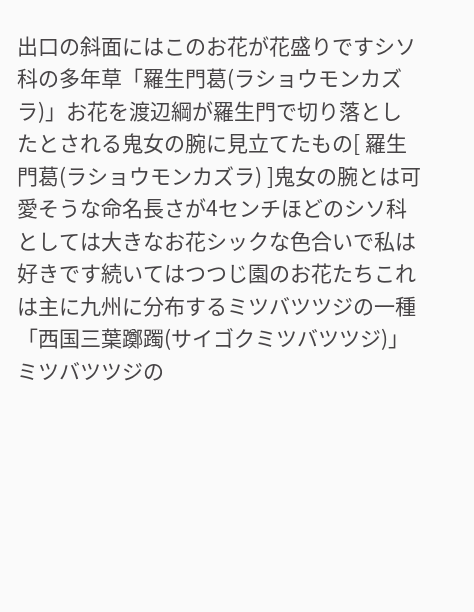出口の斜面にはこのお花が花盛りですシソ科の多年草「羅生門葛(ラショウモンカズラ)」お花を渡辺綱が羅生門で切り落としたとされる鬼女の腕に見立てたもの[ 羅生門葛(ラショウモンカズラ) ]鬼女の腕とは可愛そうな命名長さが4センチほどのシソ科としては大きなお花シックな色合いで私は好きです続いてはつつじ園のお花たちこれは主に九州に分布するミツバツツジの一種「西国三葉躑躅(サイゴクミツバツツジ)」ミツバツツジの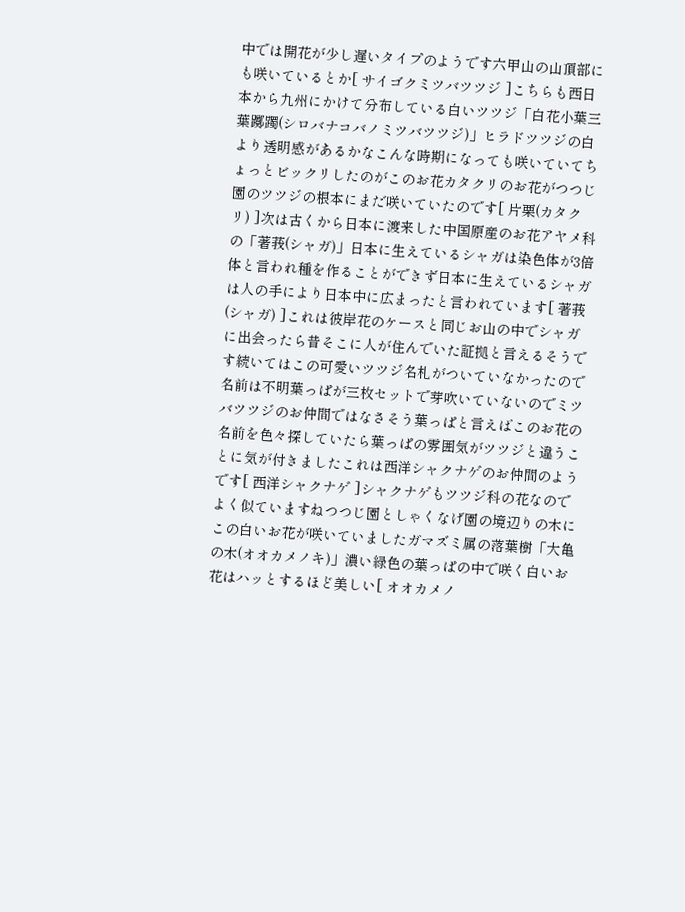中では開花が少し遅いタイプのようです六甲山の山頂部にも咲いているとか[ サイゴクミツバツツジ ]こちらも西日本から九州にかけて分布している白いツツジ「白花小葉三葉躑躅(シロバナコバノミツバツツジ)」ヒラドツツジの白より透明感があるかなこんな時期になっても咲いていてちょっとビックリしたのがこのお花カタクリのお花がつつじ園のツツジの根本にまだ咲いていたのです[ 片栗(カタクリ) ]次は古くから日本に渡来した中国原産のお花アヤメ科の「著莪(シャガ)」日本に生えているシャガは染色体が3倍体と言われ種を作ることができず日本に生えているシャガは人の手により日本中に広まったと言われています[ 著莪(シャガ) ]これは彼岸花のケースと同じお山の中でシャガに出会ったら昔そこに人が住んでいた証拠と言えるそうです続いてはこの可愛いツツジ名札がついていなかったので名前は不明葉っぱが三枚セットで芽吹いていないのでミツバツツジのお仲間ではなさそう葉っぱと言えばこのお花の名前を色々探していたら葉っぱの雰囲気がツツジと違うことに気が付きましたこれは西洋シャクナゲのお仲間のようです[ 西洋シャクナゲ ]シャクナゲもツツジ科の花なのでよく似ていますねつつじ園としゃくなげ園の境辺りの木にこの白いお花が咲いていましたガマズミ属の落葉樹「大亀の木(オオカメノキ)」濃い緑色の葉っぱの中で咲く白いお花はハッとするほど美しい[ オオカメノ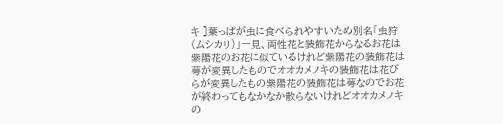キ ]葉っぱが虫に食べられやすいため別名「虫狩(ムシカリ)」一見、両性花と装飾花からなるお花は紫陽花のお花に似ているけれど紫陽花の装飾花は萼が変異したものでオオカメノキの装飾花は花びらが変異したもの紫陽花の装飾花は萼なのでお花が終わってもなかなか散らないけれどオオカメノキの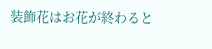装飾花はお花が終わると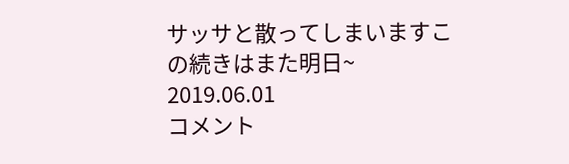サッサと散ってしまいますこの続きはまた明日~
2019.06.01
コメント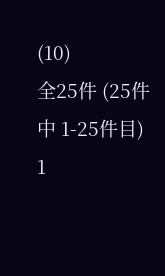(10)
全25件 (25件中 1-25件目)
1